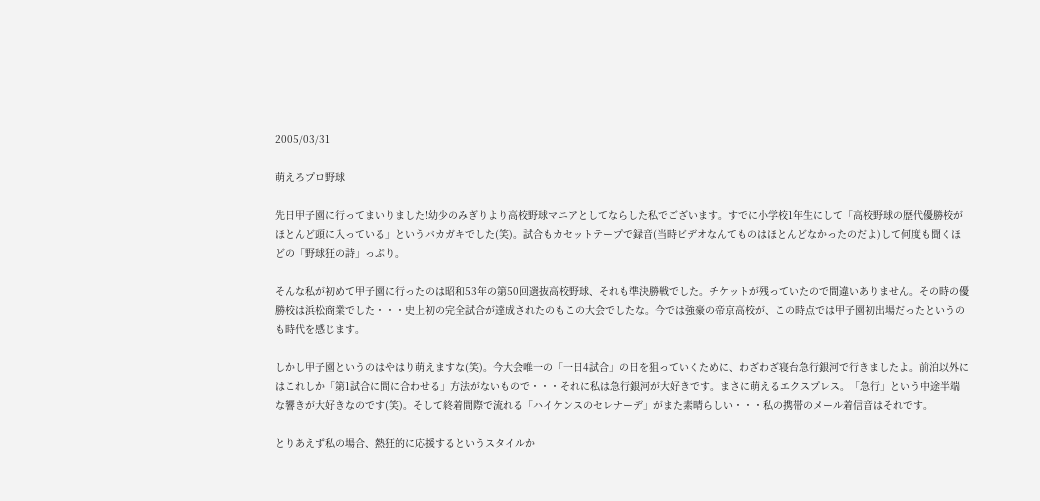2005/03/31

萌えろプロ野球

先日甲子園に行ってまいりました!幼少のみぎりより高校野球マニアとしてならした私でございます。すでに小学校1年生にして「高校野球の歴代優勝校がほとんど頭に入っている」というバカガキでした(笑)。試合もカセットテープで録音(当時ビデオなんてものはほとんどなかったのだよ)して何度も聞くほどの「野球狂の詩」っぷり。

そんな私が初めて甲子園に行ったのは昭和53年の第50回選抜高校野球、それも準決勝戦でした。チケットが残っていたので間違いありません。その時の優勝校は浜松商業でした・・・史上初の完全試合が達成されたのもこの大会でしたな。今では強豪の帝京高校が、この時点では甲子園初出場だったというのも時代を感じます。

しかし甲子園というのはやはり萌えますな(笑)。今大会唯一の「一日4試合」の日を狙っていくために、わざわざ寝台急行銀河で行きましたよ。前泊以外にはこれしか「第1試合に間に合わせる」方法がないもので・・・それに私は急行銀河が大好きです。まさに萌えるエクスプレス。「急行」という中途半端な響きが大好きなのです(笑)。そして終着間際で流れる「ハイケンスのセレナーデ」がまた素晴らしい・・・私の携帯のメール着信音はそれです。

とりあえず私の場合、熱狂的に応援するというスタイルか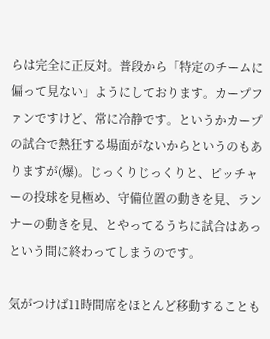らは完全に正反対。普段から「特定のチームに偏って見ない」ようにしております。カープファンですけど、常に冷静です。というかカープの試合で熱狂する場面がないからというのもありますが(爆)。じっくりじっくりと、ピッチャーの投球を見極め、守備位置の動きを見、ランナーの動きを見、とやってるうちに試合はあっという間に終わってしまうのです。

気がつけば11時間席をほとんど移動することも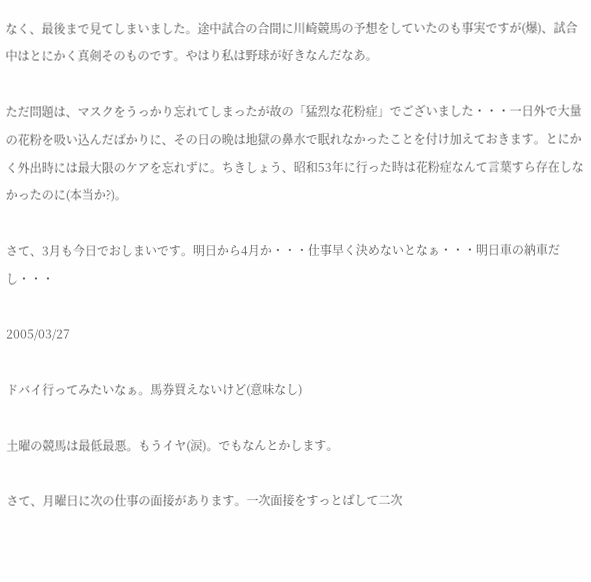なく、最後まで見てしまいました。途中試合の合間に川崎競馬の予想をしていたのも事実ですが(爆)、試合中はとにかく真剣そのものです。やはり私は野球が好きなんだなあ。

ただ問題は、マスクをうっかり忘れてしまったが故の「猛烈な花粉症」でございました・・・一日外で大量の花粉を吸い込んだばかりに、その日の晩は地獄の鼻水で眠れなかったことを付け加えておきます。とにかく外出時には最大限のケアを忘れずに。ちきしょう、昭和53年に行った時は花粉症なんて言葉すら存在しなかったのに(本当か?)。

さて、3月も今日でおしまいです。明日から4月か・・・仕事早く決めないとなぁ・・・明日車の納車だし・・・

2005/03/27

ドバイ行ってみたいなぁ。馬券買えないけど(意味なし)

土曜の競馬は最低最悪。もうイヤ(涙)。でもなんとかします。

さて、月曜日に次の仕事の面接があります。一次面接をすっとばして二次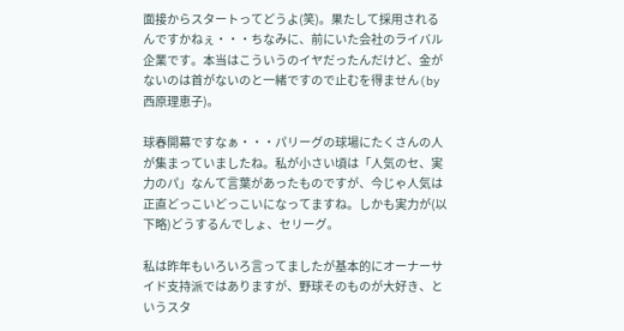面接からスタートってどうよ(笑)。果たして採用されるんですかねぇ・・・ちなみに、前にいた会社のライバル企業です。本当はこういうのイヤだったんだけど、金がないのは首がないのと一緒ですので止むを得ません(by西原理恵子)。

球春開幕ですなぁ・・・パリーグの球場にたくさんの人が集まっていましたね。私が小さい頃は「人気のセ、実力のパ」なんて言葉があったものですが、今じゃ人気は正直どっこいどっこいになってますね。しかも実力が(以下略)どうするんでしょ、セリーグ。

私は昨年もいろいろ言ってましたが基本的にオーナーサイド支持派ではありますが、野球そのものが大好き、というスタ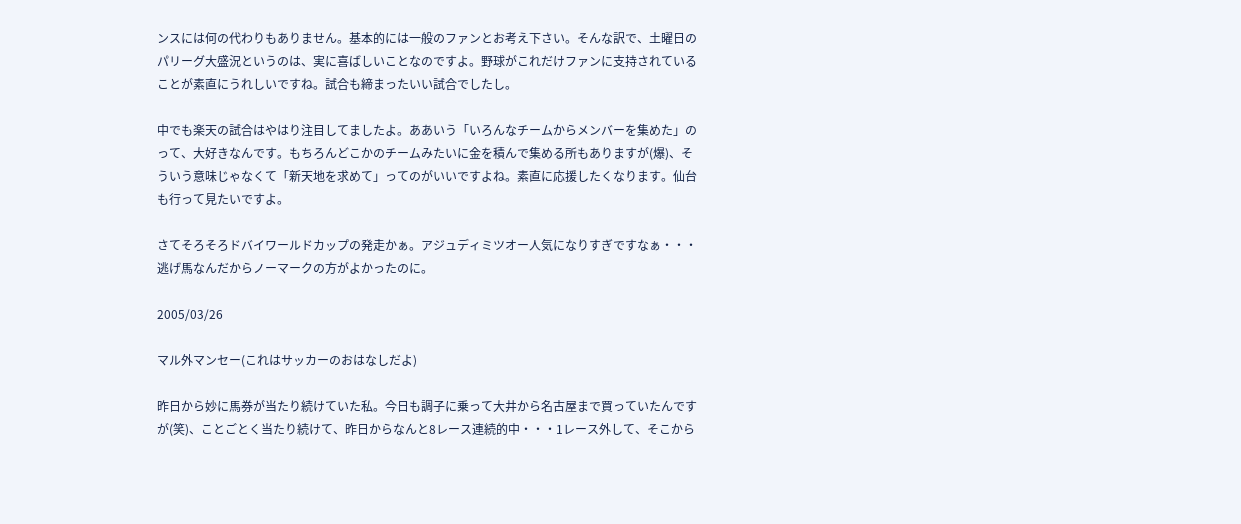ンスには何の代わりもありません。基本的には一般のファンとお考え下さい。そんな訳で、土曜日のパリーグ大盛況というのは、実に喜ばしいことなのですよ。野球がこれだけファンに支持されていることが素直にうれしいですね。試合も締まったいい試合でしたし。

中でも楽天の試合はやはり注目してましたよ。ああいう「いろんなチームからメンバーを集めた」のって、大好きなんです。もちろんどこかのチームみたいに金を積んで集める所もありますが(爆)、そういう意味じゃなくて「新天地を求めて」ってのがいいですよね。素直に応援したくなります。仙台も行って見たいですよ。

さてそろそろドバイワールドカップの発走かぁ。アジュディミツオー人気になりすぎですなぁ・・・逃げ馬なんだからノーマークの方がよかったのに。

2005/03/26

マル外マンセー(これはサッカーのおはなしだよ)

昨日から妙に馬券が当たり続けていた私。今日も調子に乗って大井から名古屋まで買っていたんですが(笑)、ことごとく当たり続けて、昨日からなんと8レース連続的中・・・1レース外して、そこから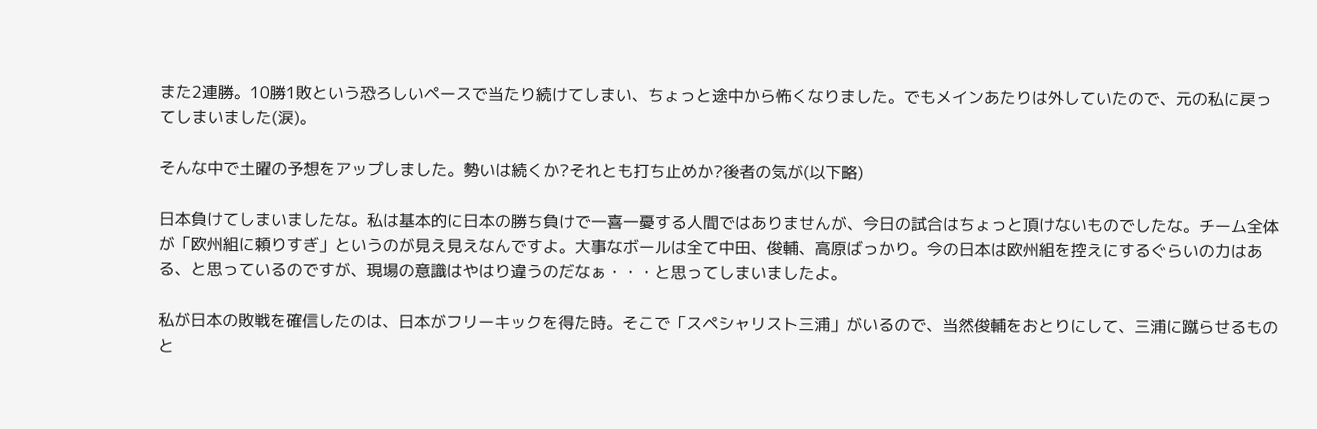また2連勝。10勝1敗という恐ろしいペースで当たり続けてしまい、ちょっと途中から怖くなりました。でもメインあたりは外していたので、元の私に戻ってしまいました(涙)。

そんな中で土曜の予想をアップしました。勢いは続くか?それとも打ち止めか?後者の気が(以下略)

日本負けてしまいましたな。私は基本的に日本の勝ち負けで一喜一憂する人間ではありませんが、今日の試合はちょっと頂けないものでしたな。チーム全体が「欧州組に頼りすぎ」というのが見え見えなんですよ。大事なボールは全て中田、俊輔、高原ばっかり。今の日本は欧州組を控えにするぐらいの力はある、と思っているのですが、現場の意識はやはり違うのだなぁ・・・と思ってしまいましたよ。

私が日本の敗戦を確信したのは、日本がフリーキックを得た時。そこで「スペシャリスト三浦」がいるので、当然俊輔をおとりにして、三浦に蹴らせるものと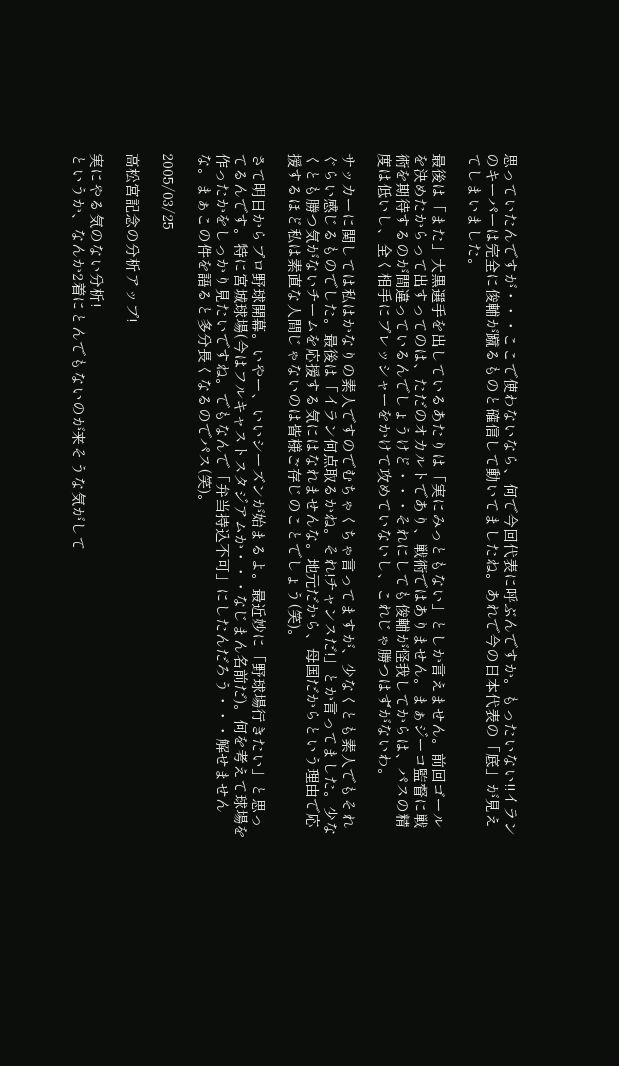思っていたんですが・・・ここで使わないなら、何で今回代表に呼ぶんですか。もったいない!!イランのキーパーは完全に俊輔が蹴るものと確信して動いてましたね。あれで今の日本代表の「底」が見えてしまいました。

最後は「また」大黒選手を出しているあたりは「実にみっともない」としか言えません。前回ゴールを決めたからって出すってのは、ただのオカルトであり、戦術ではありません。まぁジーコ監督に戦術を期待するのが間違っているんでしょうけど・・・それにしても俊輔が怪我してからは、パスの精度は低いし、全く相手にプレッシャーをかけて攻めていないし、これじゃ勝つはずがないわ。

サッカーに関しては私はかなりの素人ですのでむちゃくちゃ言ってますが、少なくとも素人でもそれぐらい感じるものでした。最後は「イラン何点取るかね。それ!チャンスだ!」とか言ってました。少なくとも勝つ気がないチームを応援する気にはなれませんな。地元だから、母国だからという理由で応援するほど私は素直な人間じゃないのは皆様ご存じのことでしょう(笑)。

さて明日からプロ野球開幕。いやー、いいシーズンが始まるよ。最近妙に「野球場行きたい」と思ってるんです。特に宮城球場(今はフルキャストスタジアムか・・・なじまん名前だ)。何を考えて球場を作ったかをしっかり見たいですね。でもなんで「弁当持込不可」にしたんだろう・・・解せませんな。まぁこの件を語ると多分長くなるのでパス(笑)。

2005/03/25

高松宮記念の分析アップ!

実にやる気のない分析!
というか、なんか2着にとんでもないのが来そうな気がして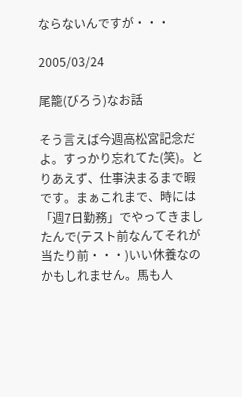ならないんですが・・・

2005/03/24

尾籠(びろう)なお話

そう言えば今週高松宮記念だよ。すっかり忘れてた(笑)。とりあえず、仕事決まるまで暇です。まぁこれまで、時には「週7日勤務」でやってきましたんで(テスト前なんてそれが当たり前・・・)いい休養なのかもしれません。馬も人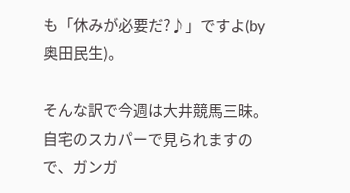も「休みが必要だ?♪」ですよ(by奥田民生)。

そんな訳で今週は大井競馬三昧。自宅のスカパーで見られますので、ガンガ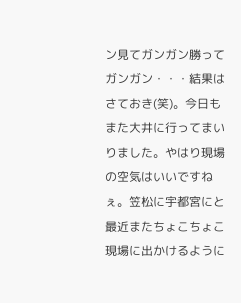ン見てガンガン勝ってガンガン・・・結果はさておき(笑)。今日もまた大井に行ってまいりました。やはり現場の空気はいいですねぇ。笠松に宇都宮にと最近またちょこちょこ現場に出かけるように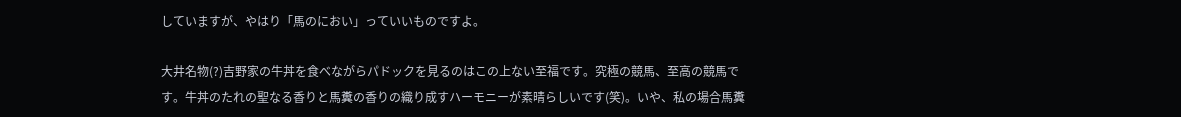していますが、やはり「馬のにおい」っていいものですよ。

大井名物(?)吉野家の牛丼を食べながらパドックを見るのはこの上ない至福です。究極の競馬、至高の競馬です。牛丼のたれの聖なる香りと馬糞の香りの織り成すハーモニーが素晴らしいです(笑)。いや、私の場合馬糞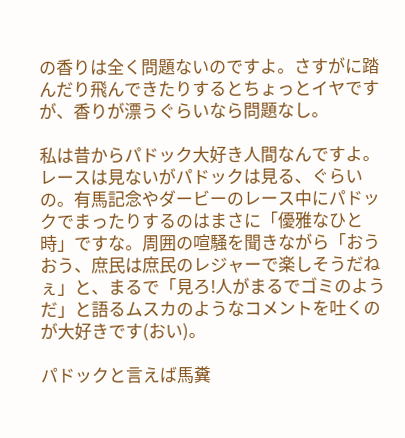の香りは全く問題ないのですよ。さすがに踏んだり飛んできたりするとちょっとイヤですが、香りが漂うぐらいなら問題なし。

私は昔からパドック大好き人間なんですよ。レースは見ないがパドックは見る、ぐらいの。有馬記念やダービーのレース中にパドックでまったりするのはまさに「優雅なひと時」ですな。周囲の喧騒を聞きながら「おうおう、庶民は庶民のレジャーで楽しそうだねぇ」と、まるで「見ろ!人がまるでゴミのようだ」と語るムスカのようなコメントを吐くのが大好きです(おい)。

パドックと言えば馬糞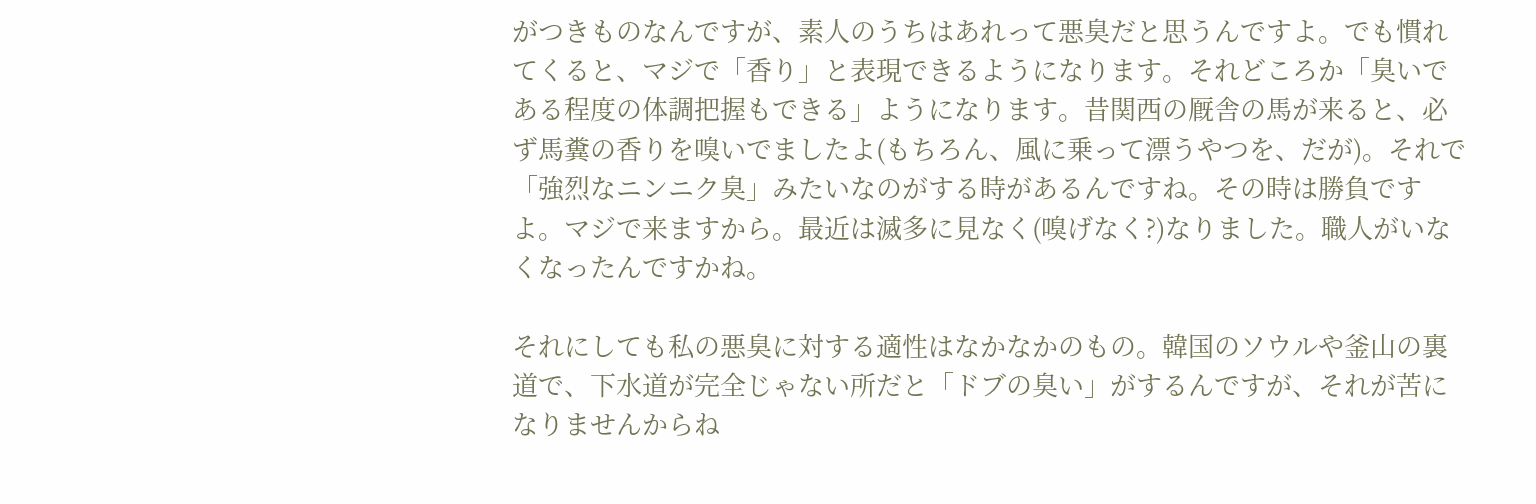がつきものなんですが、素人のうちはあれって悪臭だと思うんですよ。でも慣れてくると、マジで「香り」と表現できるようになります。それどころか「臭いである程度の体調把握もできる」ようになります。昔関西の厩舎の馬が来ると、必ず馬糞の香りを嗅いでましたよ(もちろん、風に乗って漂うやつを、だが)。それで「強烈なニンニク臭」みたいなのがする時があるんですね。その時は勝負ですよ。マジで来ますから。最近は滅多に見なく(嗅げなく?)なりました。職人がいなくなったんですかね。

それにしても私の悪臭に対する適性はなかなかのもの。韓国のソウルや釜山の裏道で、下水道が完全じゃない所だと「ドブの臭い」がするんですが、それが苦になりませんからね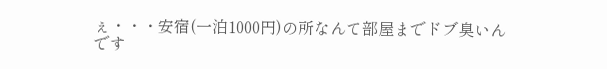ぇ・・・安宿(一泊1000円)の所なんて部屋までドブ臭いんです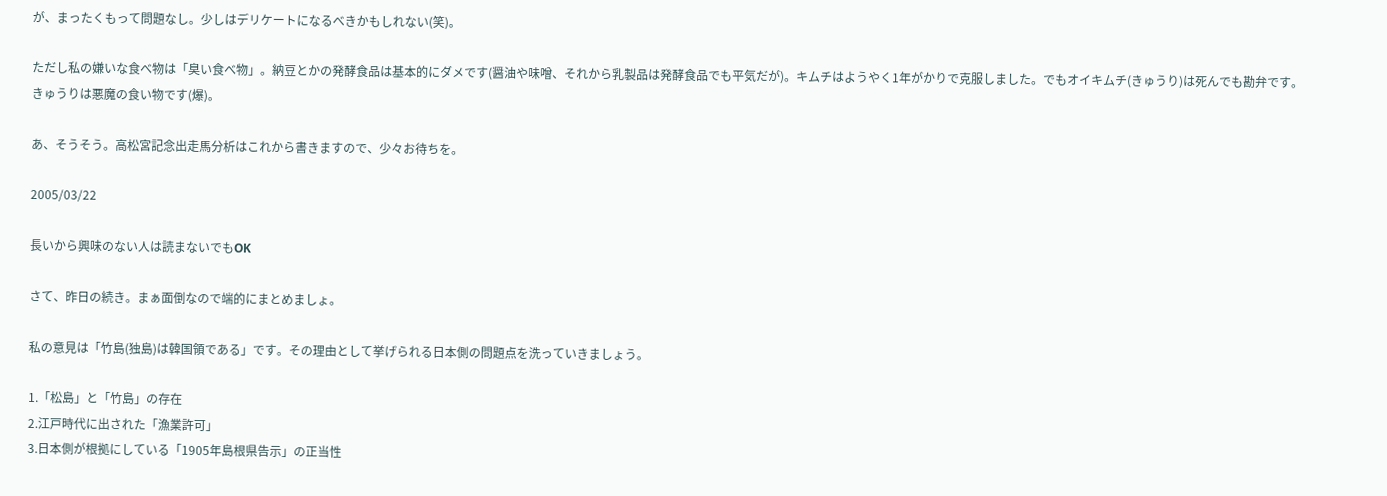が、まったくもって問題なし。少しはデリケートになるべきかもしれない(笑)。

ただし私の嫌いな食べ物は「臭い食べ物」。納豆とかの発酵食品は基本的にダメです(醤油や味噌、それから乳製品は発酵食品でも平気だが)。キムチはようやく1年がかりで克服しました。でもオイキムチ(きゅうり)は死んでも勘弁です。きゅうりは悪魔の食い物です(爆)。

あ、そうそう。高松宮記念出走馬分析はこれから書きますので、少々お待ちを。

2005/03/22

長いから興味のない人は読まないでもOK

さて、昨日の続き。まぁ面倒なので端的にまとめましょ。

私の意見は「竹島(独島)は韓国領である」です。その理由として挙げられる日本側の問題点を洗っていきましょう。

1.「松島」と「竹島」の存在
2.江戸時代に出された「漁業許可」
3.日本側が根拠にしている「1905年島根県告示」の正当性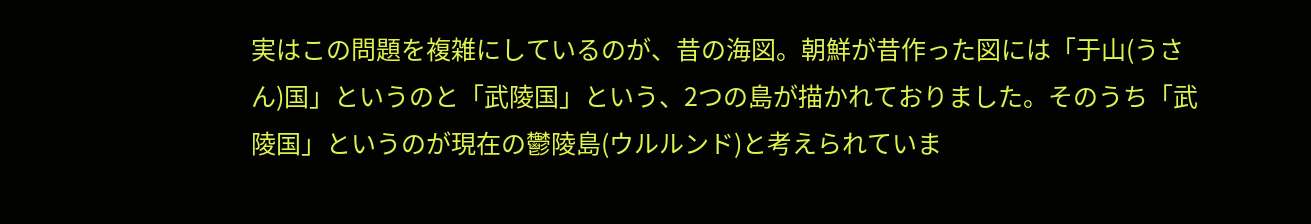実はこの問題を複雑にしているのが、昔の海図。朝鮮が昔作った図には「于山(うさん)国」というのと「武陵国」という、2つの島が描かれておりました。そのうち「武陵国」というのが現在の鬱陵島(ウルルンド)と考えられていま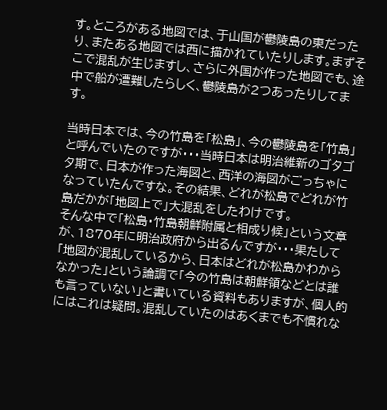す。ところがある地図では、于山国が鬱陵島の東だったり、またある地図では西に描かれていたりします。まずそこで混乱が生じますし、さらに外国が作った地図でも、途中で船が遭難したらしく、鬱陵島が2つあったりしてます。

当時日本では、今の竹島を「松島」、今の鬱陵島を「竹島」と呼んでいたのですが・・・当時日本は明治維新のゴタゴタ期で、日本が作った海図と、西洋の海図がごっちゃになっていたんですな。その結果、どれが松島でどれが竹島だかが「地図上で」大混乱をしたわけです。
そんな中で「松島・竹島朝鮮附属と相成り候」という文章が、1870年に明治政府から出るんですが・・・果たして「地図が混乱しているから、日本はどれが松島かわからなかった」という論調で「今の竹島は朝鮮領などとは誰も言っていない」と書いている資料もありますが、個人的にはこれは疑問。混乱していたのはあくまでも不慣れな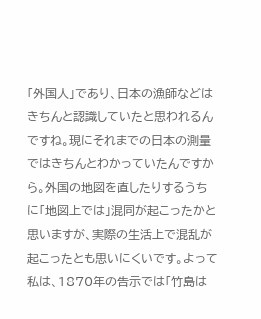「外国人」であり、日本の漁師などはきちんと認識していたと思われるんですね。現にそれまでの日本の測量ではきちんとわかっていたんですから。外国の地図を直したりするうちに「地図上では」混同が起こったかと思いますが、実際の生活上で混乱が起こったとも思いにくいです。よって私は、1870年の告示では「竹島は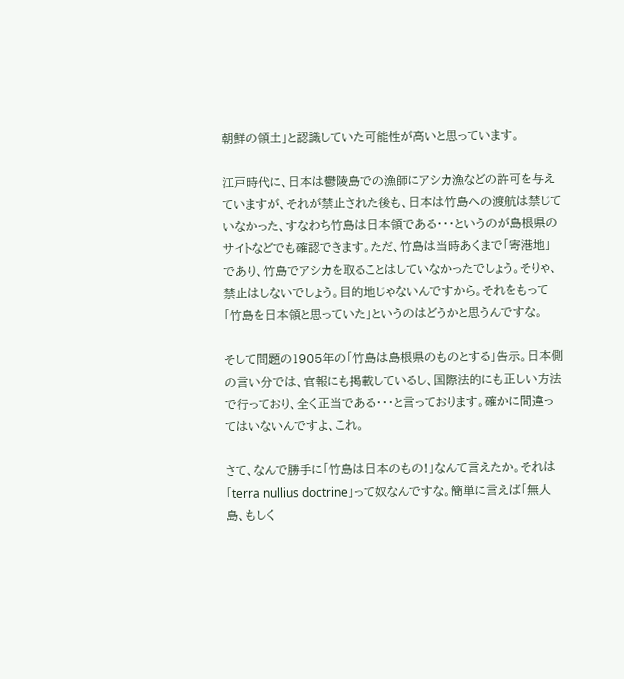朝鮮の領土」と認識していた可能性が高いと思っています。

江戸時代に、日本は鬱陵島での漁師にアシカ漁などの許可を与えていますが、それが禁止された後も、日本は竹島への渡航は禁じていなかった、すなわち竹島は日本領である・・・というのが島根県のサイトなどでも確認できます。ただ、竹島は当時あくまで「寄港地」であり、竹島でアシカを取ることはしていなかったでしょう。そりゃ、禁止はしないでしょう。目的地じゃないんですから。それをもって「竹島を日本領と思っていた」というのはどうかと思うんですな。

そして問題の1905年の「竹島は島根県のものとする」告示。日本側の言い分では、官報にも掲載しているし、国際法的にも正しい方法で行っており、全く正当である・・・と言っております。確かに間違ってはいないんですよ、これ。

さて、なんで勝手に「竹島は日本のもの!」なんて言えたか。それは「terra nullius doctrine」って奴なんですな。簡単に言えば「無人島、もしく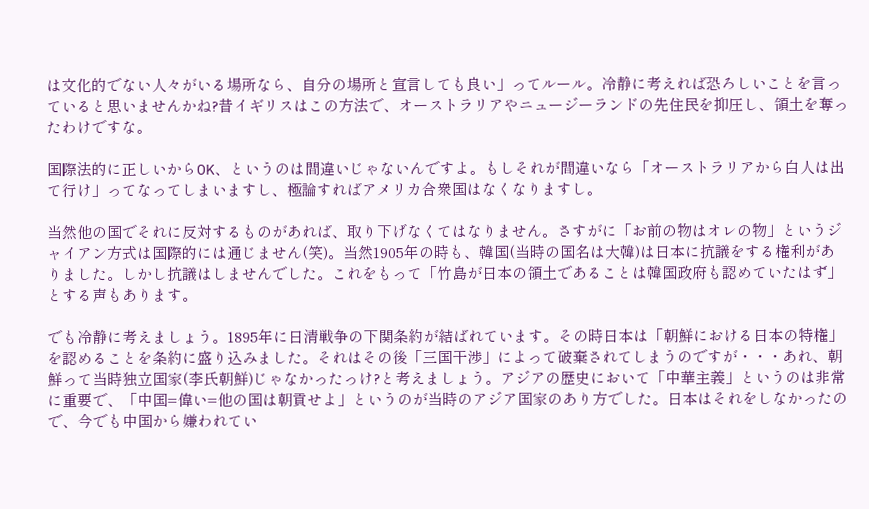は文化的でない人々がいる場所なら、自分の場所と宣言しても良い」ってルール。冷静に考えれば恐ろしいことを言っていると思いませんかね?昔イギリスはこの方法で、オーストラリアやニュージーランドの先住民を抑圧し、領土を奪ったわけですな。

国際法的に正しいからOK、というのは間違いじゃないんですよ。もしそれが間違いなら「オーストラリアから白人は出て行け」ってなってしまいますし、極論すればアメリカ合衆国はなくなりますし。

当然他の国でそれに反対するものがあれば、取り下げなくてはなりません。さすがに「お前の物はオレの物」というジャイアン方式は国際的には通じません(笑)。当然1905年の時も、韓国(当時の国名は大韓)は日本に抗議をする権利がありました。しかし抗議はしませんでした。これをもって「竹島が日本の領土であることは韓国政府も認めていたはず」とする声もあります。

でも冷静に考えましょう。1895年に日清戦争の下関条約が結ばれています。その時日本は「朝鮮における日本の特権」を認めることを条約に盛り込みました。それはその後「三国干渉」によって破棄されてしまうのですが・・・あれ、朝鮮って当時独立国家(李氏朝鮮)じゃなかったっけ?と考えましょう。アジアの歴史において「中華主義」というのは非常に重要で、「中国=偉い=他の国は朝貢せよ」というのが当時のアジア国家のあり方でした。日本はそれをしなかったので、今でも中国から嫌われてい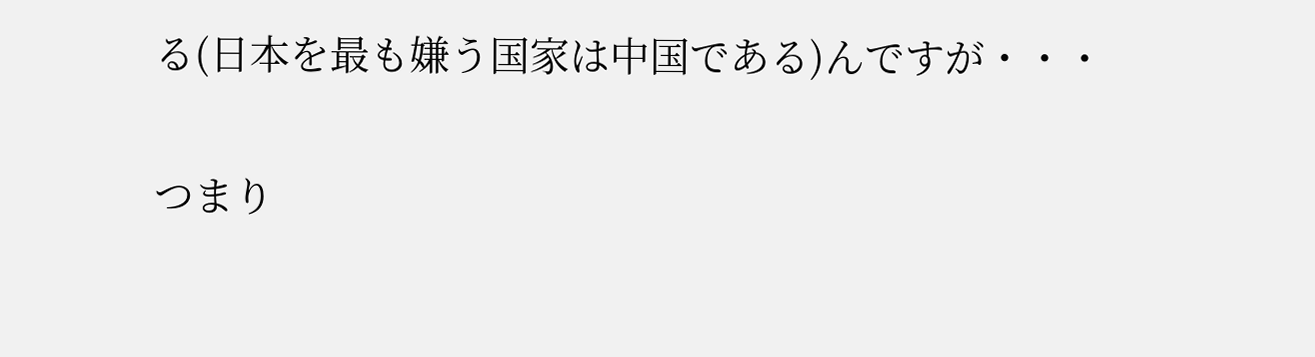る(日本を最も嫌う国家は中国である)んですが・・・

つまり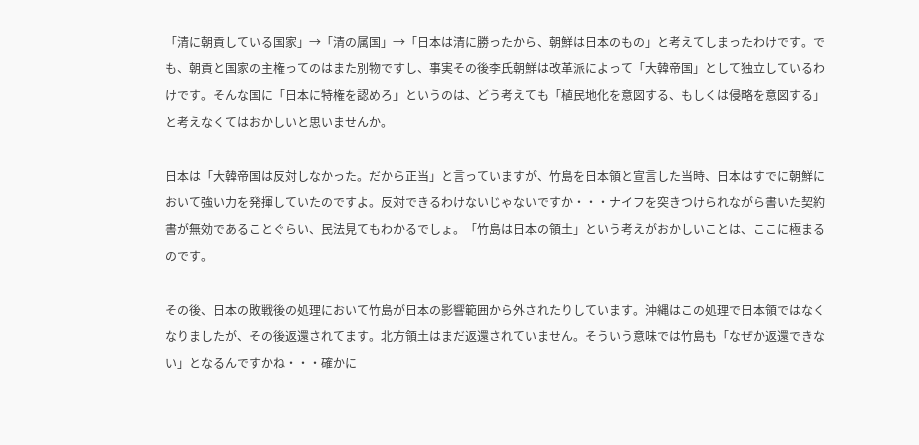「清に朝貢している国家」→「清の属国」→「日本は清に勝ったから、朝鮮は日本のもの」と考えてしまったわけです。でも、朝貢と国家の主権ってのはまた別物ですし、事実その後李氏朝鮮は改革派によって「大韓帝国」として独立しているわけです。そんな国に「日本に特権を認めろ」というのは、どう考えても「植民地化を意図する、もしくは侵略を意図する」と考えなくてはおかしいと思いませんか。

日本は「大韓帝国は反対しなかった。だから正当」と言っていますが、竹島を日本領と宣言した当時、日本はすでに朝鮮において強い力を発揮していたのですよ。反対できるわけないじゃないですか・・・ナイフを突きつけられながら書いた契約書が無効であることぐらい、民法見てもわかるでしょ。「竹島は日本の領土」という考えがおかしいことは、ここに極まるのです。

その後、日本の敗戦後の処理において竹島が日本の影響範囲から外されたりしています。沖縄はこの処理で日本領ではなくなりましたが、その後返還されてます。北方領土はまだ返還されていません。そういう意味では竹島も「なぜか返還できない」となるんですかね・・・確かに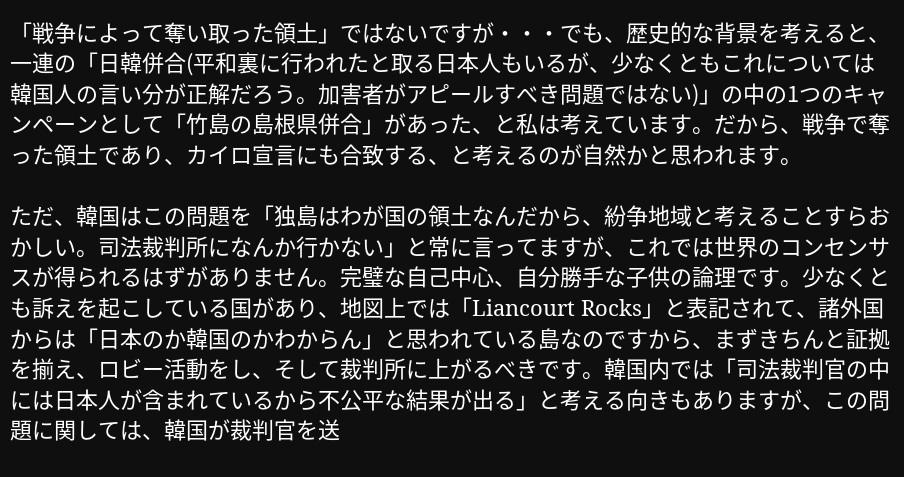「戦争によって奪い取った領土」ではないですが・・・でも、歴史的な背景を考えると、一連の「日韓併合(平和裏に行われたと取る日本人もいるが、少なくともこれについては韓国人の言い分が正解だろう。加害者がアピールすべき問題ではない)」の中の1つのキャンペーンとして「竹島の島根県併合」があった、と私は考えています。だから、戦争で奪った領土であり、カイロ宣言にも合致する、と考えるのが自然かと思われます。

ただ、韓国はこの問題を「独島はわが国の領土なんだから、紛争地域と考えることすらおかしい。司法裁判所になんか行かない」と常に言ってますが、これでは世界のコンセンサスが得られるはずがありません。完璧な自己中心、自分勝手な子供の論理です。少なくとも訴えを起こしている国があり、地図上では「Liancourt Rocks」と表記されて、諸外国からは「日本のか韓国のかわからん」と思われている島なのですから、まずきちんと証拠を揃え、ロビー活動をし、そして裁判所に上がるべきです。韓国内では「司法裁判官の中には日本人が含まれているから不公平な結果が出る」と考える向きもありますが、この問題に関しては、韓国が裁判官を送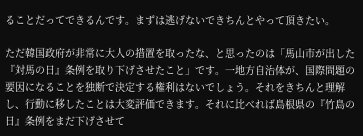ることだってできるんです。まずは逃げないできちんとやって頂きたい。

ただ韓国政府が非常に大人の措置を取ったな、と思ったのは「馬山市が出した『対馬の日』条例を取り下げさせたこと」です。一地方自治体が、国際問題の要因になることを独断で決定する権利はないでしょう。それをきちんと理解し、行動に移したことは大変評価できます。それに比べれば島根県の『竹島の日』条例をまだ下げさせて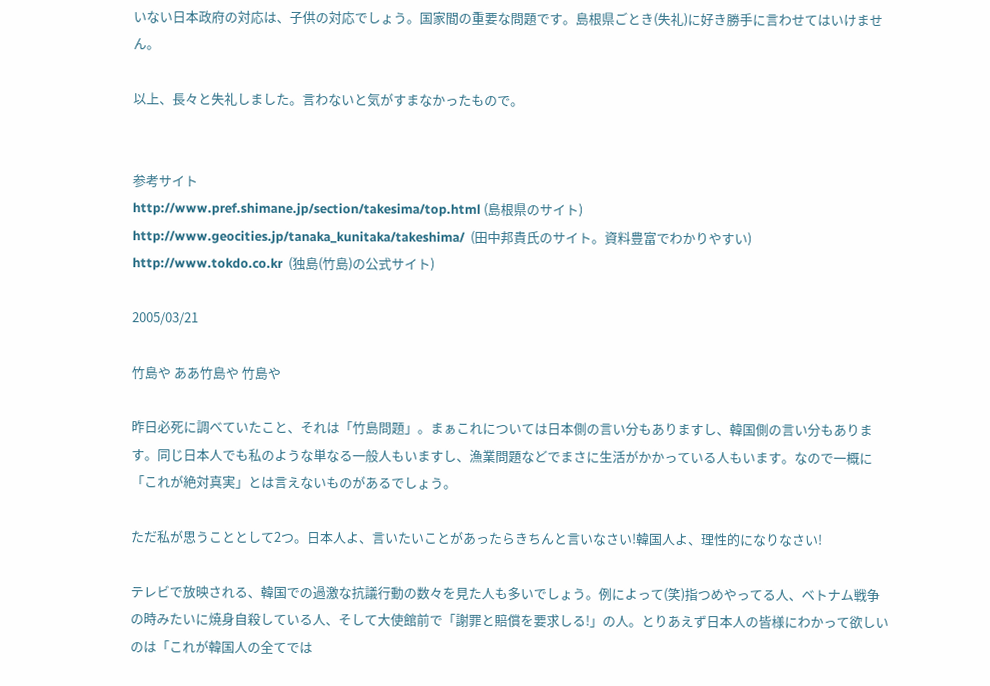いない日本政府の対応は、子供の対応でしょう。国家間の重要な問題です。島根県ごとき(失礼)に好き勝手に言わせてはいけません。

以上、長々と失礼しました。言わないと気がすまなかったもので。


参考サイト
http://www.pref.shimane.jp/section/takesima/top.html (島根県のサイト)
http://www.geocities.jp/tanaka_kunitaka/takeshima/  (田中邦貴氏のサイト。資料豊富でわかりやすい)
http://www.tokdo.co.kr  (独島(竹島)の公式サイト)

2005/03/21

竹島や ああ竹島や 竹島や

昨日必死に調べていたこと、それは「竹島問題」。まぁこれについては日本側の言い分もありますし、韓国側の言い分もあります。同じ日本人でも私のような単なる一般人もいますし、漁業問題などでまさに生活がかかっている人もいます。なので一概に「これが絶対真実」とは言えないものがあるでしょう。

ただ私が思うこととして2つ。日本人よ、言いたいことがあったらきちんと言いなさい!韓国人よ、理性的になりなさい!

テレビで放映される、韓国での過激な抗議行動の数々を見た人も多いでしょう。例によって(笑)指つめやってる人、ベトナム戦争の時みたいに焼身自殺している人、そして大使館前で「謝罪と賠償を要求しる!」の人。とりあえず日本人の皆様にわかって欲しいのは「これが韓国人の全てでは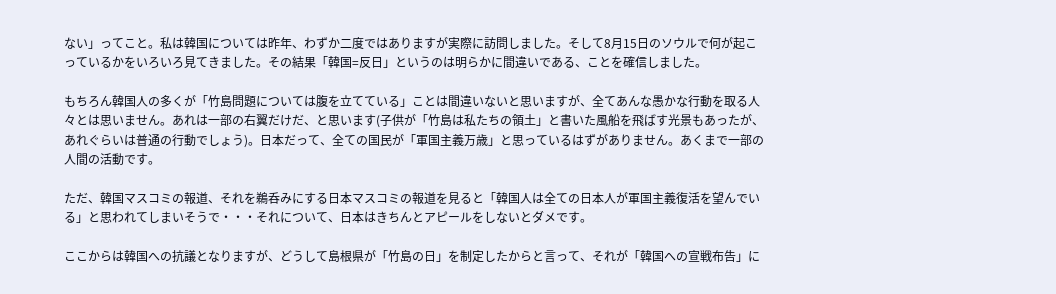ない」ってこと。私は韓国については昨年、わずか二度ではありますが実際に訪問しました。そして8月15日のソウルで何が起こっているかをいろいろ見てきました。その結果「韓国=反日」というのは明らかに間違いである、ことを確信しました。

もちろん韓国人の多くが「竹島問題については腹を立てている」ことは間違いないと思いますが、全てあんな愚かな行動を取る人々とは思いません。あれは一部の右翼だけだ、と思います(子供が「竹島は私たちの領土」と書いた風船を飛ばす光景もあったが、あれぐらいは普通の行動でしょう)。日本だって、全ての国民が「軍国主義万歳」と思っているはずがありません。あくまで一部の人間の活動です。

ただ、韓国マスコミの報道、それを鵜呑みにする日本マスコミの報道を見ると「韓国人は全ての日本人が軍国主義復活を望んでいる」と思われてしまいそうで・・・それについて、日本はきちんとアピールをしないとダメです。

ここからは韓国への抗議となりますが、どうして島根県が「竹島の日」を制定したからと言って、それが「韓国への宣戦布告」に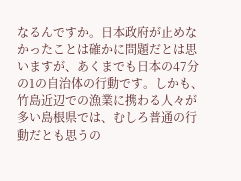なるんですか。日本政府が止めなかったことは確かに問題だとは思いますが、あくまでも日本の47分の1の自治体の行動です。しかも、竹島近辺での漁業に携わる人々が多い島根県では、むしろ普通の行動だとも思うの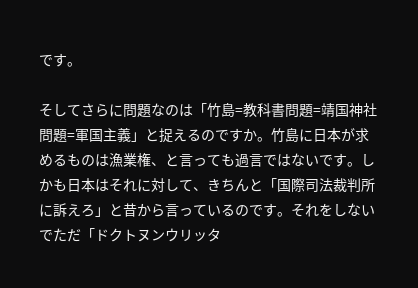です。

そしてさらに問題なのは「竹島=教科書問題=靖国神社問題=軍国主義」と捉えるのですか。竹島に日本が求めるものは漁業権、と言っても過言ではないです。しかも日本はそれに対して、きちんと「国際司法裁判所に訴えろ」と昔から言っているのです。それをしないでただ「ドクトヌンウリッタ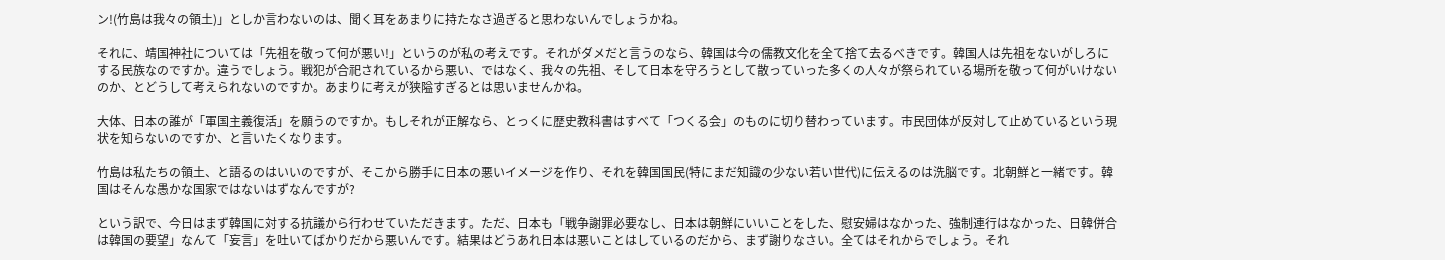ン!(竹島は我々の領土)」としか言わないのは、聞く耳をあまりに持たなさ過ぎると思わないんでしょうかね。

それに、靖国神社については「先祖を敬って何が悪い!」というのが私の考えです。それがダメだと言うのなら、韓国は今の儒教文化を全て捨て去るべきです。韓国人は先祖をないがしろにする民族なのですか。違うでしょう。戦犯が合祀されているから悪い、ではなく、我々の先祖、そして日本を守ろうとして散っていった多くの人々が祭られている場所を敬って何がいけないのか、とどうして考えられないのですか。あまりに考えが狭隘すぎるとは思いませんかね。

大体、日本の誰が「軍国主義復活」を願うのですか。もしそれが正解なら、とっくに歴史教科書はすべて「つくる会」のものに切り替わっています。市民団体が反対して止めているという現状を知らないのですか、と言いたくなります。

竹島は私たちの領土、と語るのはいいのですが、そこから勝手に日本の悪いイメージを作り、それを韓国国民(特にまだ知識の少ない若い世代)に伝えるのは洗脳です。北朝鮮と一緒です。韓国はそんな愚かな国家ではないはずなんですが?

という訳で、今日はまず韓国に対する抗議から行わせていただきます。ただ、日本も「戦争謝罪必要なし、日本は朝鮮にいいことをした、慰安婦はなかった、強制連行はなかった、日韓併合は韓国の要望」なんて「妄言」を吐いてばかりだから悪いんです。結果はどうあれ日本は悪いことはしているのだから、まず謝りなさい。全てはそれからでしょう。それ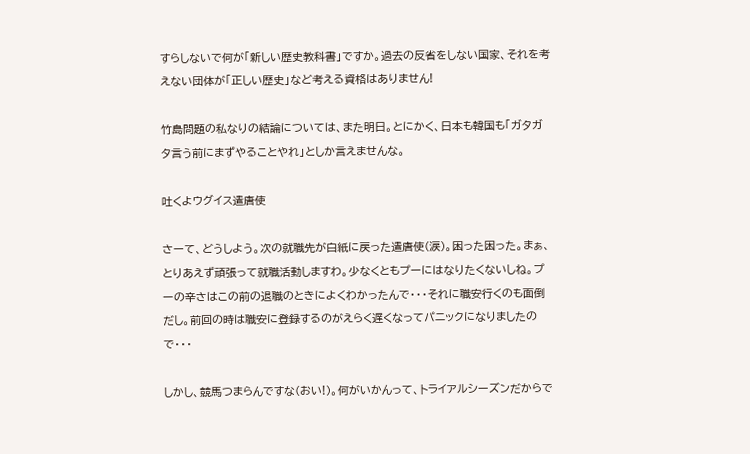すらしないで何が「新しい歴史教科書」ですか。過去の反省をしない国家、それを考えない団体が「正しい歴史」など考える資格はありません!

竹島問題の私なりの結論については、また明日。とにかく、日本も韓国も「ガタガタ言う前にまずやることやれ」としか言えませんな。

吐くよウグイス遣唐使

さーて、どうしよう。次の就職先が白紙に戻った遣唐使(涙)。困った困った。まぁ、とりあえず頑張って就職活動しますわ。少なくともプーにはなりたくないしね。プーの辛さはこの前の退職のときによくわかったんで・・・それに職安行くのも面倒だし。前回の時は職安に登録するのがえらく遅くなってパニックになりましたので・・・

しかし、競馬つまらんですな(おい!)。何がいかんって、トライアルシーズンだからで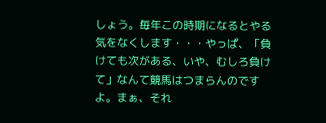しょう。毎年この時期になるとやる気をなくします・・・やっぱ、「負けても次がある、いや、むしろ負けて」なんて競馬はつまらんのですよ。まぁ、それ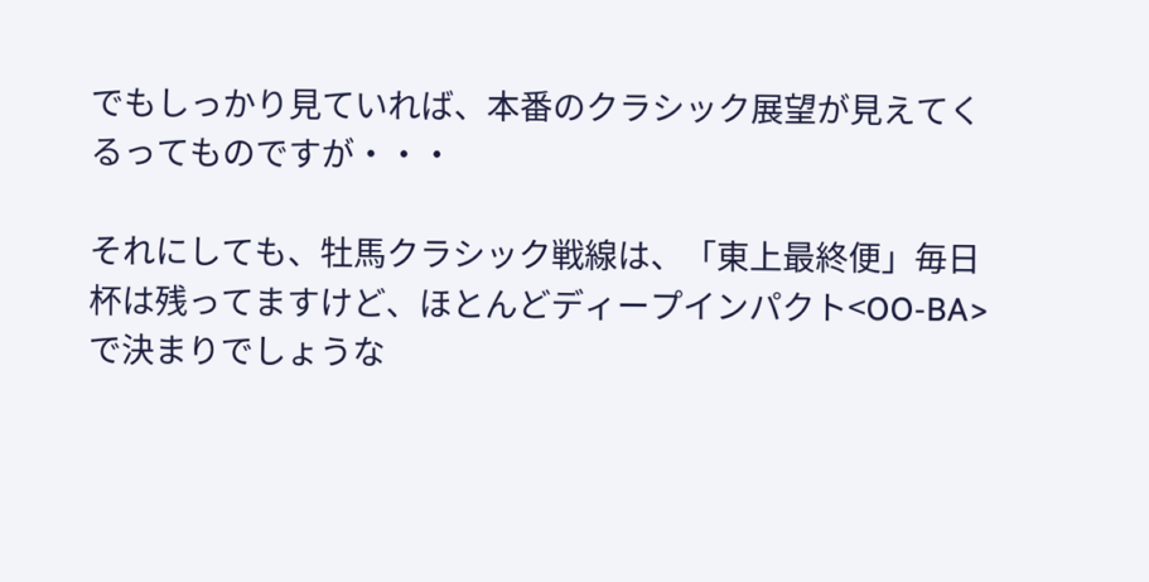でもしっかり見ていれば、本番のクラシック展望が見えてくるってものですが・・・

それにしても、牡馬クラシック戦線は、「東上最終便」毎日杯は残ってますけど、ほとんどディープインパクト<OO-BA>で決まりでしょうな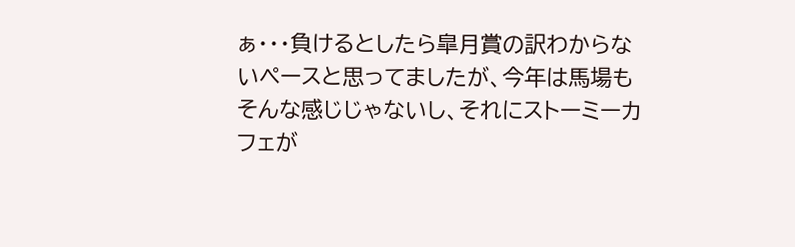ぁ・・・負けるとしたら皐月賞の訳わからないペースと思ってましたが、今年は馬場もそんな感じじゃないし、それにストーミーカフェが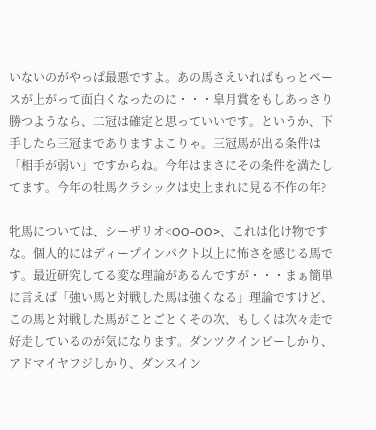いないのがやっぱ最悪ですよ。あの馬さえいればもっとペースが上がって面白くなったのに・・・皐月賞をもしあっさり勝つようなら、二冠は確定と思っていいです。というか、下手したら三冠までありますよこりゃ。三冠馬が出る条件は「相手が弱い」ですからね。今年はまさにその条件を満たしてます。今年の牡馬クラシックは史上まれに見る不作の年?

牝馬については、シーザリオ<OO-OO>、これは化け物ですな。個人的にはディープインパクト以上に怖さを感じる馬です。最近研究してる変な理論があるんですが・・・まぁ簡単に言えば「強い馬と対戦した馬は強くなる」理論ですけど、この馬と対戦した馬がことごとくその次、もしくは次々走で好走しているのが気になります。ダンツクインビーしかり、アドマイヤフジしかり、ダンスイン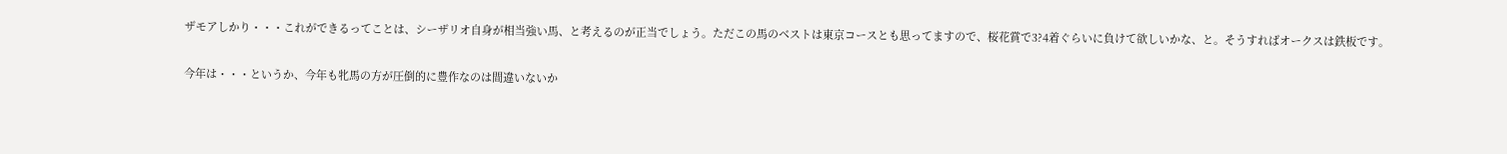ザモアしかり・・・これができるってことは、シーザリオ自身が相当強い馬、と考えるのが正当でしょう。ただこの馬のベストは東京コースとも思ってますので、桜花賞で3?4着ぐらいに負けて欲しいかな、と。そうすればオークスは鉄板です。

今年は・・・というか、今年も牝馬の方が圧倒的に豊作なのは間違いないか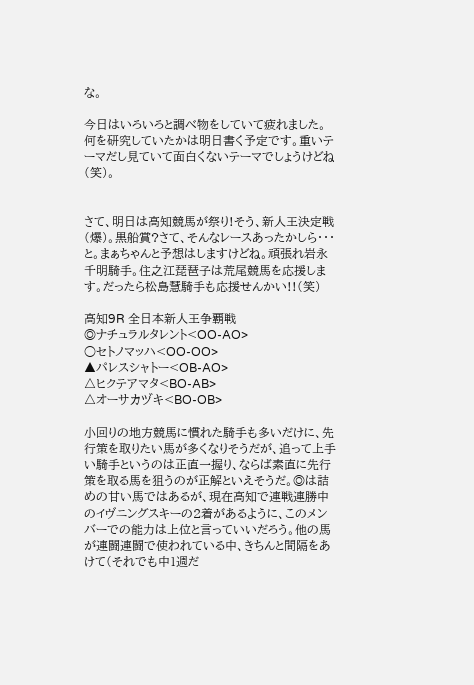な。

今日はいろいろと調べ物をしていて疲れました。何を研究していたかは明日書く予定です。重いテーマだし見ていて面白くないテーマでしょうけどね(笑)。


さて、明日は高知競馬が祭り!そう、新人王決定戦(爆)。黒船賞?さて、そんなレースあったかしら・・・と。まぁちゃんと予想はしますけどね。頑張れ岩永千明騎手。住之江琵琶子は荒尾競馬を応援します。だったら松島慧騎手も応援せんかい!!(笑)

高知9R 全日本新人王争覇戦
◎ナチュラルタレント<OO-AO>
○セトノマッハ<OO-OO>
▲パレスシャトー<OB-AO>
△ヒクテアマタ<BO-AB>
△オーサカヅキ<BO-OB>

小回りの地方競馬に慣れた騎手も多いだけに、先行策を取りたい馬が多くなりそうだが、追って上手い騎手というのは正直一握り、ならば素直に先行策を取る馬を狙うのが正解といえそうだ。◎は詰めの甘い馬ではあるが、現在高知で連戦連勝中のイヴニングスキーの2着があるように、このメンバーでの能力は上位と言っていいだろう。他の馬が連闘連闘で使われている中、きちんと間隔をあけて(それでも中1週だ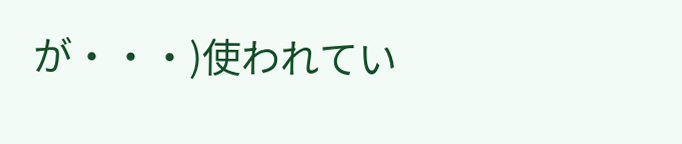が・・・)使われてい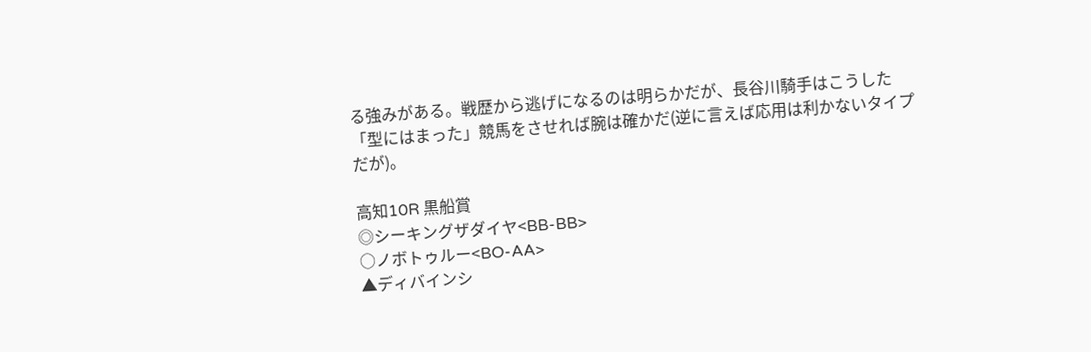る強みがある。戦歴から逃げになるのは明らかだが、長谷川騎手はこうした「型にはまった」競馬をさせれば腕は確かだ(逆に言えば応用は利かないタイプだが)。

高知10R 黒船賞
◎シーキングザダイヤ<BB-BB>
○ノボトゥルー<BO-AA>
▲ディバインシ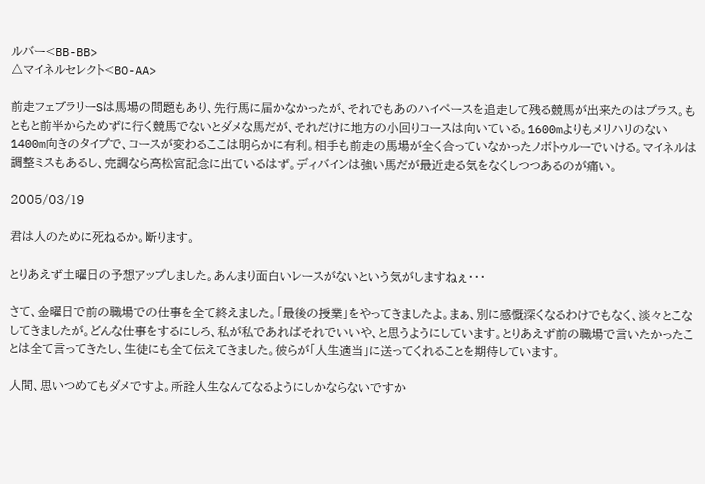ルバー<BB-BB>
△マイネルセレクト<BO-AA>

前走フェブラリーSは馬場の問題もあり、先行馬に届かなかったが、それでもあのハイペースを追走して残る競馬が出来たのはプラス。もともと前半からためずに行く競馬でないとダメな馬だが、それだけに地方の小回りコースは向いている。1600mよりもメリハリのない1400m向きのタイプで、コースが変わるここは明らかに有利。相手も前走の馬場が全く合っていなかったノボトゥルーでいける。マイネルは調整ミスもあるし、完調なら高松宮記念に出ているはず。ディバインは強い馬だが最近走る気をなくしつつあるのが痛い。

2005/03/19

君は人のために死ねるか。断ります。

とりあえず土曜日の予想アップしました。あんまり面白いレースがないという気がしますねぇ・・・

さて、金曜日で前の職場での仕事を全て終えました。「最後の授業」をやってきましたよ。まぁ、別に感慨深くなるわけでもなく、淡々とこなしてきましたが。どんな仕事をするにしろ、私が私であればそれでいいや、と思うようにしています。とりあえず前の職場で言いたかったことは全て言ってきたし、生徒にも全て伝えてきました。彼らが「人生適当」に送ってくれることを期待しています。

人間、思いつめてもダメですよ。所詮人生なんてなるようにしかならないですか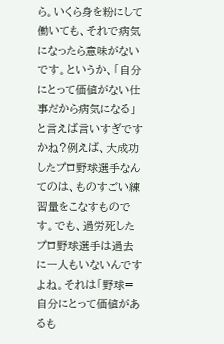ら。いくら身を粉にして働いても、それで病気になったら意味がないです。というか、「自分にとって価値がない仕事だから病気になる」と言えば言いすぎですかね?例えば、大成功したプロ野球選手なんてのは、ものすごい練習量をこなすものです。でも、過労死したプロ野球選手は過去に一人もいないんですよね。それは「野球=自分にとって価値があるも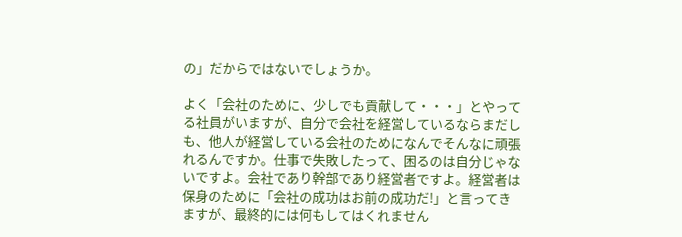の」だからではないでしょうか。

よく「会社のために、少しでも貢献して・・・」とやってる社員がいますが、自分で会社を経営しているならまだしも、他人が経営している会社のためになんでそんなに頑張れるんですか。仕事で失敗したって、困るのは自分じゃないですよ。会社であり幹部であり経営者ですよ。経営者は保身のために「会社の成功はお前の成功だ!」と言ってきますが、最終的には何もしてはくれません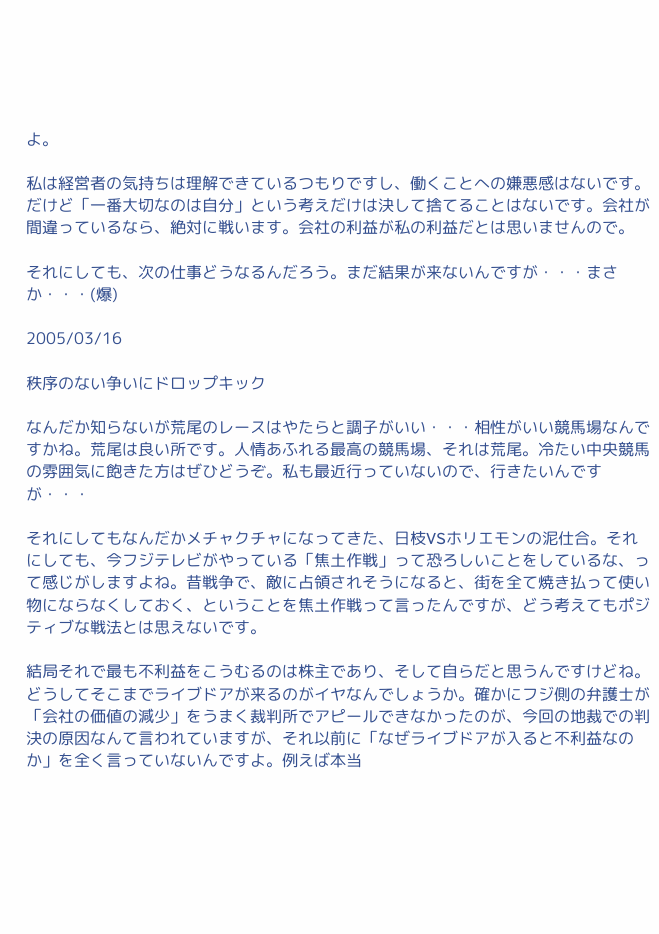よ。

私は経営者の気持ちは理解できているつもりですし、働くことへの嫌悪感はないです。だけど「一番大切なのは自分」という考えだけは決して捨てることはないです。会社が間違っているなら、絶対に戦います。会社の利益が私の利益だとは思いませんので。

それにしても、次の仕事どうなるんだろう。まだ結果が来ないんですが・・・まさか・・・(爆)

2005/03/16

秩序のない争いにドロップキック

なんだか知らないが荒尾のレースはやたらと調子がいい・・・相性がいい競馬場なんですかね。荒尾は良い所です。人情あふれる最高の競馬場、それは荒尾。冷たい中央競馬の雰囲気に飽きた方はぜひどうぞ。私も最近行っていないので、行きたいんですが・・・

それにしてもなんだかメチャクチャになってきた、日枝VSホリエモンの泥仕合。それにしても、今フジテレビがやっている「焦土作戦」って恐ろしいことをしているな、って感じがしますよね。昔戦争で、敵に占領されそうになると、街を全て焼き払って使い物にならなくしておく、ということを焦土作戦って言ったんですが、どう考えてもポジティブな戦法とは思えないです。

結局それで最も不利益をこうむるのは株主であり、そして自らだと思うんですけどね。どうしてそこまでライブドアが来るのがイヤなんでしょうか。確かにフジ側の弁護士が「会社の価値の減少」をうまく裁判所でアピールできなかったのが、今回の地裁での判決の原因なんて言われていますが、それ以前に「なぜライブドアが入ると不利益なのか」を全く言っていないんですよ。例えば本当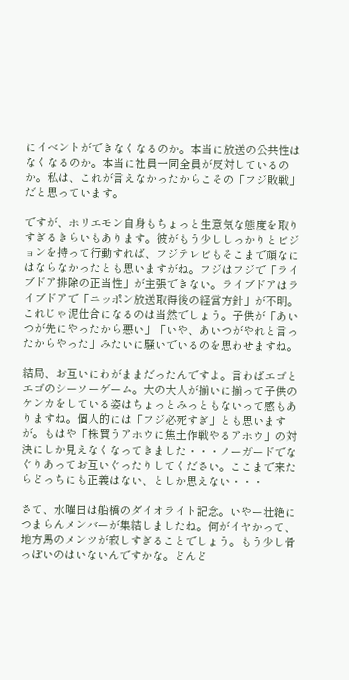にイベントができなくなるのか。本当に放送の公共性はなくなるのか。本当に社員一同全員が反対しているのか。私は、これが言えなかったからこその「フジ敗戦」だと思っています。

ですが、ホリエモン自身もちょっと生意気な態度を取りすぎるきらいもあります。彼がもう少ししっかりとビジョンを持って行動すれば、フジテレビもそこまで頑なにはならなかったとも思いますがね。フジはフジで「ライブドア排除の正当性」が主張できない。ライブドアはライブドアで「ニッポン放送取得後の経営方針」が不明。これじゃ泥仕合になるのは当然でしょう。子供が「あいつが先にやったから悪い」「いや、あいつがやれと言ったからやった」みたいに騒いでいるのを思わせますね。

結局、お互いにわがままだったんですよ。言わばエゴとエゴのシーソーゲーム。大の大人が揃いに揃って子供のケンカをしている姿はちょっとみっともないって感もありますね。個人的には「フジ必死すぎ」とも思いますが。もはや「株買うアホウに焦土作戦やるアホウ」の対決にしか見えなくなってきました・・・ノーガードでなぐりあってお互いぐったりしてください。ここまで来たらどっちにも正義はない、としか思えない・・・

さて、水曜日は船橋のダイオライト記念。いやー壮絶につまらんメンバーが集結しましたね。何がイヤかって、地方馬のメンツが寂しすぎることでしょう。もう少し骨っぽいのはいないんですかな。どんど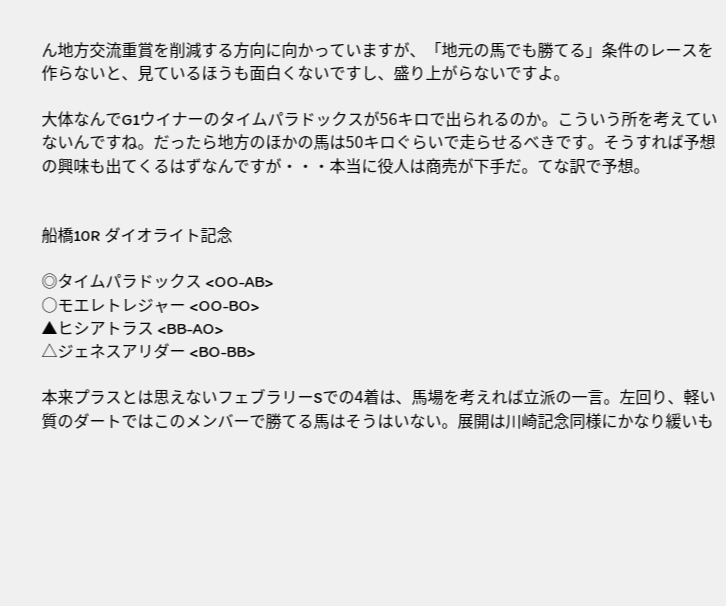ん地方交流重賞を削減する方向に向かっていますが、「地元の馬でも勝てる」条件のレースを作らないと、見ているほうも面白くないですし、盛り上がらないですよ。

大体なんでG1ウイナーのタイムパラドックスが56キロで出られるのか。こういう所を考えていないんですね。だったら地方のほかの馬は50キロぐらいで走らせるべきです。そうすれば予想の興味も出てくるはずなんですが・・・本当に役人は商売が下手だ。てな訳で予想。


船橋10R ダイオライト記念

◎タイムパラドックス <OO-AB>
○モエレトレジャー <OO-BO>
▲ヒシアトラス <BB-AO>
△ジェネスアリダー <BO-BB>

本来プラスとは思えないフェブラリーSでの4着は、馬場を考えれば立派の一言。左回り、軽い質のダートではこのメンバーで勝てる馬はそうはいない。展開は川崎記念同様にかなり緩いも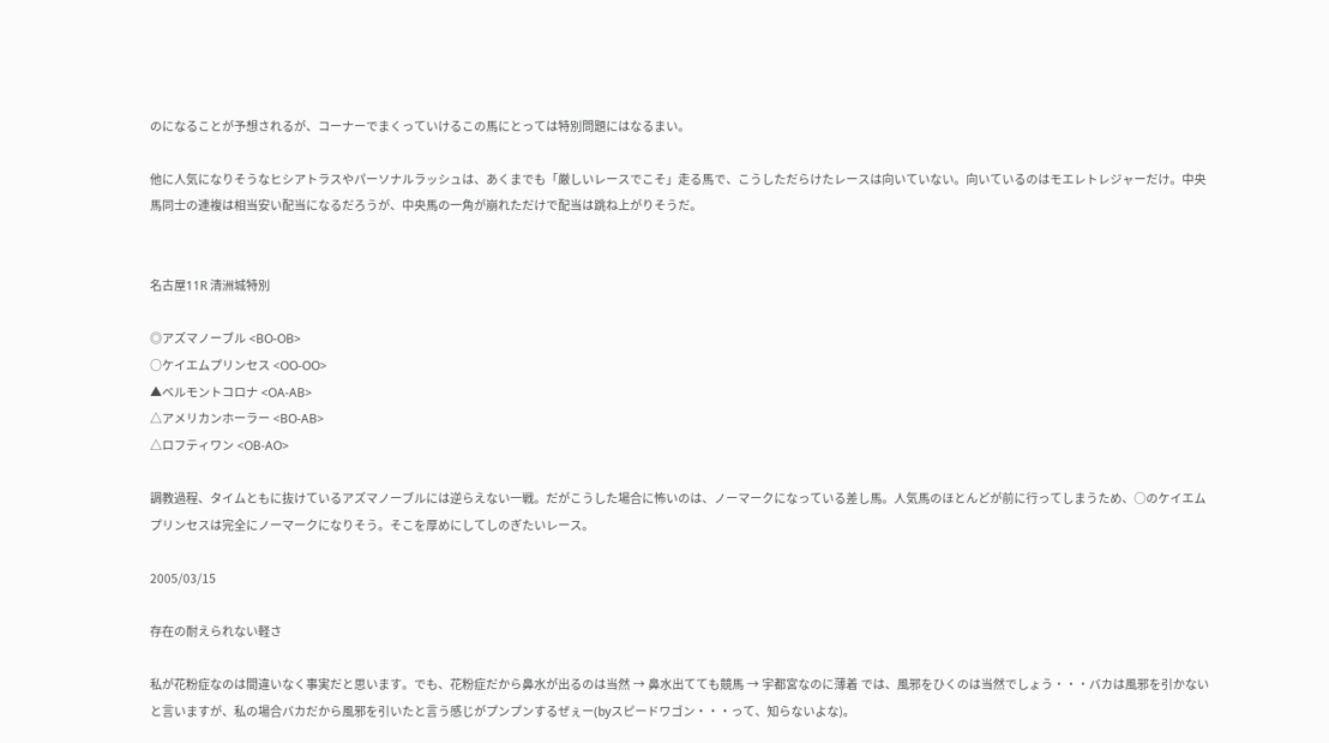のになることが予想されるが、コーナーでまくっていけるこの馬にとっては特別問題にはなるまい。

他に人気になりそうなヒシアトラスやパーソナルラッシュは、あくまでも「厳しいレースでこそ」走る馬で、こうしただらけたレースは向いていない。向いているのはモエレトレジャーだけ。中央馬同士の連複は相当安い配当になるだろうが、中央馬の一角が崩れただけで配当は跳ね上がりそうだ。


名古屋11R 清洲城特別

◎アズマノーブル <BO-OB>
○ケイエムプリンセス <OO-OO>
▲ベルモントコロナ <OA-AB>
△アメリカンホーラー <BO-AB>
△ロフティワン <OB-AO>

調教過程、タイムともに抜けているアズマノーブルには逆らえない一戦。だがこうした場合に怖いのは、ノーマークになっている差し馬。人気馬のほとんどが前に行ってしまうため、○のケイエムプリンセスは完全にノーマークになりそう。そこを厚めにしてしのぎたいレース。

2005/03/15

存在の耐えられない軽さ

私が花粉症なのは間違いなく事実だと思います。でも、花粉症だから鼻水が出るのは当然 → 鼻水出てても競馬 → 宇都宮なのに薄着 では、風邪をひくのは当然でしょう・・・バカは風邪を引かないと言いますが、私の場合バカだから風邪を引いたと言う感じがプンプンするぜぇー(byスピードワゴン・・・って、知らないよな)。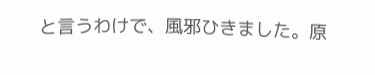と言うわけで、風邪ひきました。原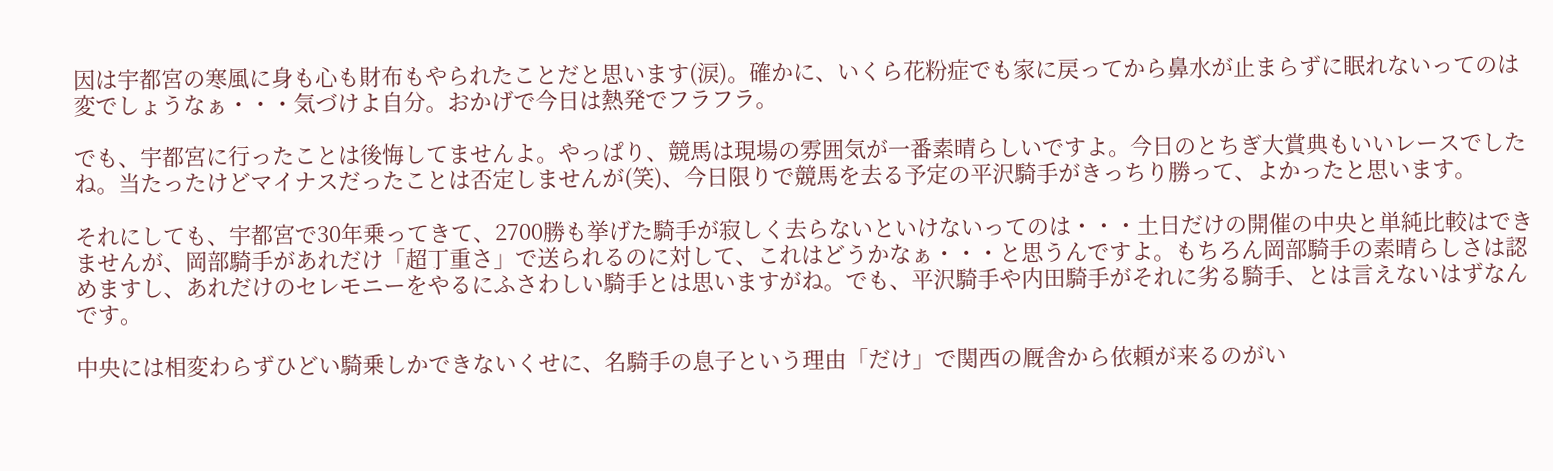因は宇都宮の寒風に身も心も財布もやられたことだと思います(涙)。確かに、いくら花粉症でも家に戻ってから鼻水が止まらずに眠れないってのは変でしょうなぁ・・・気づけよ自分。おかげで今日は熱発でフラフラ。

でも、宇都宮に行ったことは後悔してませんよ。やっぱり、競馬は現場の雰囲気が一番素晴らしいですよ。今日のとちぎ大賞典もいいレースでしたね。当たったけどマイナスだったことは否定しませんが(笑)、今日限りで競馬を去る予定の平沢騎手がきっちり勝って、よかったと思います。

それにしても、宇都宮で30年乗ってきて、2700勝も挙げた騎手が寂しく去らないといけないってのは・・・土日だけの開催の中央と単純比較はできませんが、岡部騎手があれだけ「超丁重さ」で送られるのに対して、これはどうかなぁ・・・と思うんですよ。もちろん岡部騎手の素晴らしさは認めますし、あれだけのセレモニーをやるにふさわしい騎手とは思いますがね。でも、平沢騎手や内田騎手がそれに劣る騎手、とは言えないはずなんです。

中央には相変わらずひどい騎乗しかできないくせに、名騎手の息子という理由「だけ」で関西の厩舎から依頼が来るのがい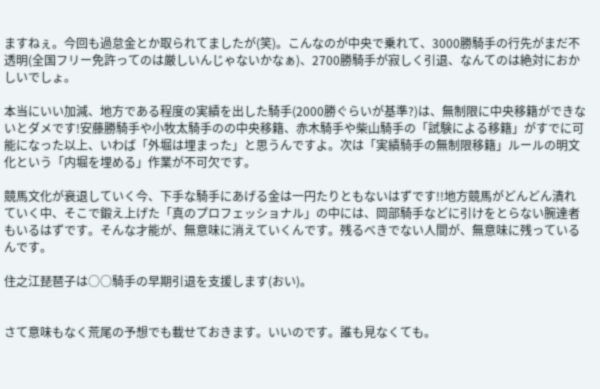ますねぇ。今回も過怠金とか取られてましたが(笑)。こんなのが中央で乗れて、3000勝騎手の行先がまだ不透明(全国フリー免許ってのは厳しいんじゃないかなぁ)、2700勝騎手が寂しく引退、なんてのは絶対におかしいでしょ。

本当にいい加減、地方である程度の実績を出した騎手(2000勝ぐらいが基準?)は、無制限に中央移籍ができないとダメです!安藤勝騎手や小牧太騎手のの中央移籍、赤木騎手や柴山騎手の「試験による移籍」がすでに可能になった以上、いわば「外堀は埋まった」と思うんですよ。次は「実績騎手の無制限移籍」ルールの明文化という「内堀を埋める」作業が不可欠です。

競馬文化が衰退していく今、下手な騎手にあげる金は一円たりともないはずです!!地方競馬がどんどん潰れていく中、そこで鍛え上げた「真のプロフェッショナル」の中には、岡部騎手などに引けをとらない腕達者もいるはずです。そんな才能が、無意味に消えていくんです。残るべきでない人間が、無意味に残っているんです。

住之江琵琶子は○○騎手の早期引退を支援します(おい)。


さて意味もなく荒尾の予想でも載せておきます。いいのです。誰も見なくても。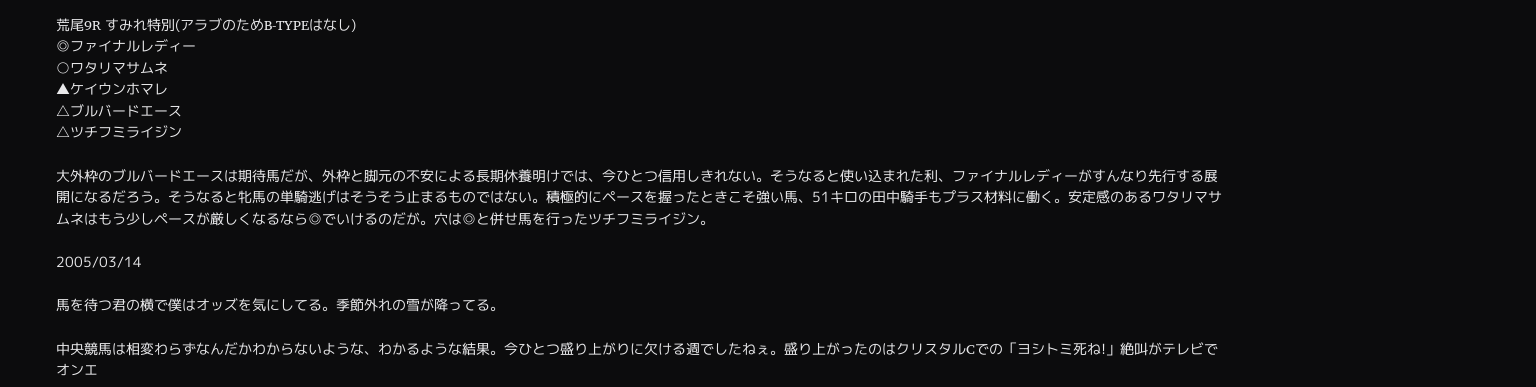荒尾9R すみれ特別(アラブのためB-TYPEはなし)
◎ファイナルレディー
○ワタリマサムネ
▲ケイウンホマレ
△ブルバードエース
△ツチフミライジン

大外枠のブルバードエースは期待馬だが、外枠と脚元の不安による長期休養明けでは、今ひとつ信用しきれない。そうなると使い込まれた利、ファイナルレディーがすんなり先行する展開になるだろう。そうなると牝馬の単騎逃げはそうそう止まるものではない。積極的にペースを握ったときこそ強い馬、51キロの田中騎手もプラス材料に働く。安定感のあるワタリマサムネはもう少しペースが厳しくなるなら◎でいけるのだが。穴は◎と併せ馬を行ったツチフミライジン。

2005/03/14

馬を待つ君の横で僕はオッズを気にしてる。季節外れの雪が降ってる。

中央競馬は相変わらずなんだかわからないような、わかるような結果。今ひとつ盛り上がりに欠ける週でしたねぇ。盛り上がったのはクリスタルCでの「ヨシトミ死ね!」絶叫がテレビでオンエ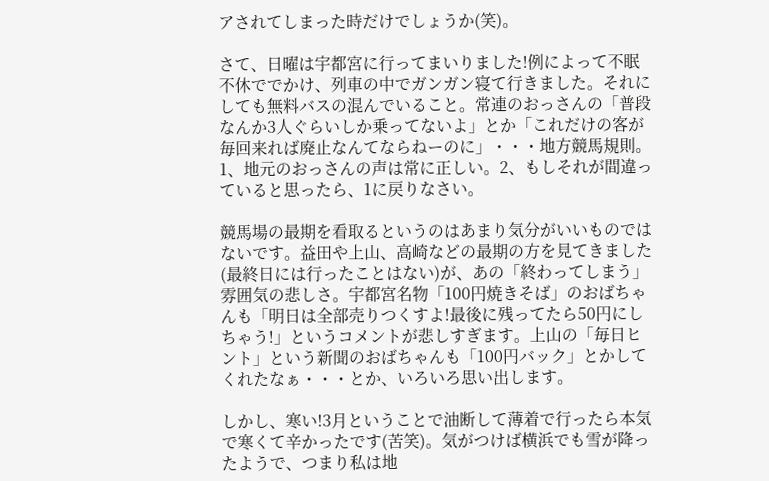アされてしまった時だけでしょうか(笑)。

さて、日曜は宇都宮に行ってまいりました!例によって不眠不休ででかけ、列車の中でガンガン寝て行きました。それにしても無料バスの混んでいること。常連のおっさんの「普段なんか3人ぐらいしか乗ってないよ」とか「これだけの客が毎回来れば廃止なんてならねーのに」・・・地方競馬規則。1、地元のおっさんの声は常に正しい。2、もしそれが間違っていると思ったら、1に戻りなさい。

競馬場の最期を看取るというのはあまり気分がいいものではないです。益田や上山、高崎などの最期の方を見てきました(最終日には行ったことはない)が、あの「終わってしまう」雰囲気の悲しさ。宇都宮名物「100円焼きそば」のおばちゃんも「明日は全部売りつくすよ!最後に残ってたら50円にしちゃう!」というコメントが悲しすぎます。上山の「毎日ヒント」という新聞のおばちゃんも「100円バック」とかしてくれたなぁ・・・とか、いろいろ思い出します。

しかし、寒い!3月ということで油断して薄着で行ったら本気で寒くて辛かったです(苦笑)。気がつけば横浜でも雪が降ったようで、つまり私は地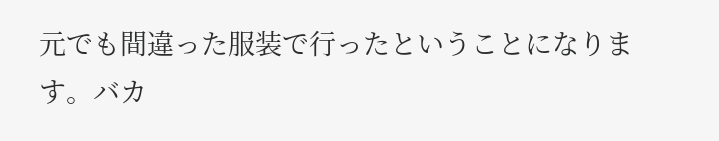元でも間違った服装で行ったということになります。バカ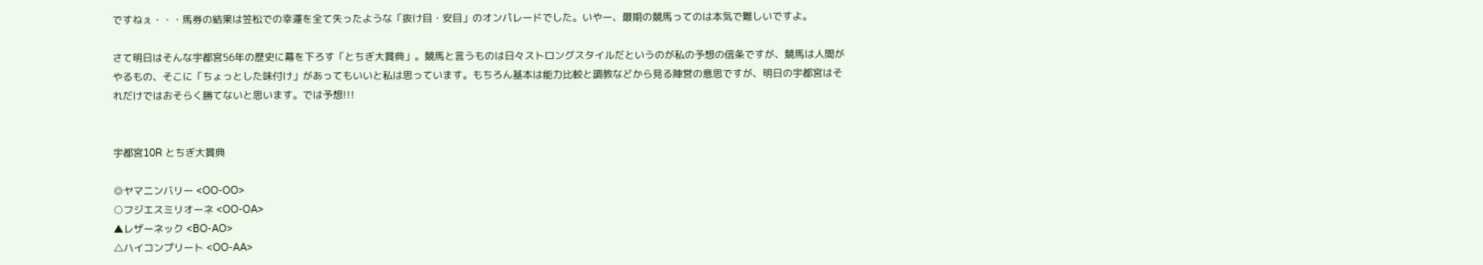ですねぇ・・・馬券の結果は笠松での幸運を全て失ったような「抜け目・安目」のオンパレードでした。いやー、最期の競馬ってのは本気で難しいですよ。

さて明日はそんな宇都宮56年の歴史に幕を下ろす「とちぎ大賞典」。競馬と言うものは日々ストロングスタイルだというのが私の予想の信条ですが、競馬は人間がやるもの、そこに「ちょっとした味付け」があってもいいと私は思っています。もちろん基本は能力比較と調教などから見る陣営の意思ですが、明日の宇都宮はそれだけではおそらく勝てないと思います。では予想!!!


宇都宮10R とちぎ大賞典

◎ヤマニンバリー <OO-OO>
○フジエスミリオーネ <OO-OA>
▲レザーネック <BO-AO>
△ハイコンプリート <OO-AA>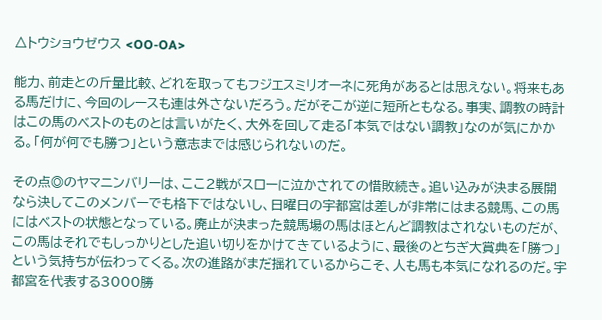△トウショウゼウス <OO-OA>

能力、前走との斤量比較、どれを取ってもフジエスミリオーネに死角があるとは思えない。将来もある馬だけに、今回のレースも連は外さないだろう。だがそこが逆に短所ともなる。事実、調教の時計はこの馬のベストのものとは言いがたく、大外を回して走る「本気ではない調教」なのが気にかかる。「何が何でも勝つ」という意志までは感じられないのだ。

その点◎のヤマニンバリーは、ここ2戦がスローに泣かされての惜敗続き。追い込みが決まる展開なら決してこのメンバーでも格下ではないし、日曜日の宇都宮は差しが非常にはまる競馬、この馬にはベストの状態となっている。廃止が決まった競馬場の馬はほとんど調教はされないものだが、この馬はそれでもしっかりとした追い切りをかけてきているように、最後のとちぎ大賞典を「勝つ」という気持ちが伝わってくる。次の進路がまだ揺れているからこそ、人も馬も本気になれるのだ。宇都宮を代表する3000勝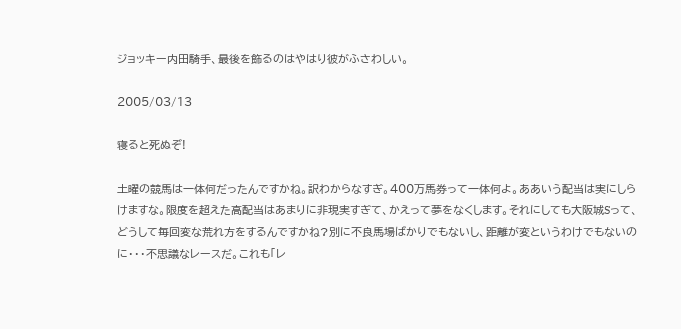ジョッキー内田騎手、最後を飾るのはやはり彼がふさわしい。

2005/03/13

寝ると死ぬぞ!

土曜の競馬は一体何だったんですかね。訳わからなすぎ。400万馬券って一体何よ。ああいう配当は実にしらけますな。限度を超えた高配当はあまりに非現実すぎて、かえって夢をなくします。それにしても大阪城Sって、どうして毎回変な荒れ方をするんですかね?別に不良馬場ばかりでもないし、距離が変というわけでもないのに・・・不思議なレースだ。これも「レ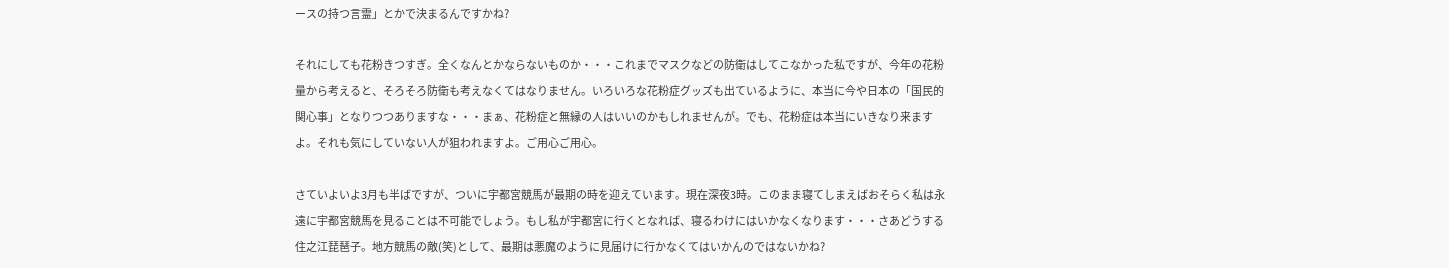ースの持つ言霊」とかで決まるんですかね?

それにしても花粉きつすぎ。全くなんとかならないものか・・・これまでマスクなどの防衛はしてこなかった私ですが、今年の花粉量から考えると、そろそろ防衛も考えなくてはなりません。いろいろな花粉症グッズも出ているように、本当に今や日本の「国民的関心事」となりつつありますな・・・まぁ、花粉症と無縁の人はいいのかもしれませんが。でも、花粉症は本当にいきなり来ますよ。それも気にしていない人が狙われますよ。ご用心ご用心。

さていよいよ3月も半ばですが、ついに宇都宮競馬が最期の時を迎えています。現在深夜3時。このまま寝てしまえばおそらく私は永遠に宇都宮競馬を見ることは不可能でしょう。もし私が宇都宮に行くとなれば、寝るわけにはいかなくなります・・・さあどうする住之江琵琶子。地方競馬の敵(笑)として、最期は悪魔のように見届けに行かなくてはいかんのではないかね?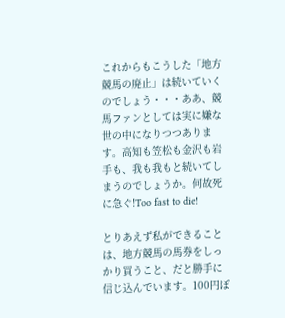これからもこうした「地方競馬の廃止」は続いていくのでしょう・・・ああ、競馬ファンとしては実に嫌な世の中になりつつあります。高知も笠松も金沢も岩手も、我も我もと続いてしまうのでしょうか。何故死に急ぐ!Too fast to die!

とりあえず私ができることは、地方競馬の馬券をしっかり買うこと、だと勝手に信じ込んでいます。100円ぽ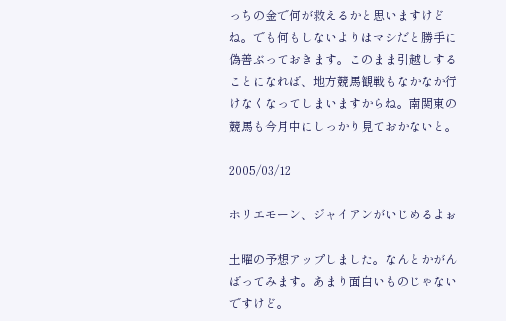っちの金で何が救えるかと思いますけどね。でも何もしないよりはマシだと勝手に偽善ぶっておきます。このまま引越しすることになれば、地方競馬観戦もなかなか行けなくなってしまいますからね。南関東の競馬も今月中にしっかり見ておかないと。

2005/03/12

ホリエモーン、ジャイアンがいじめるよぉ

土曜の予想アップしました。なんとかがんばってみます。あまり面白いものじゃないですけど。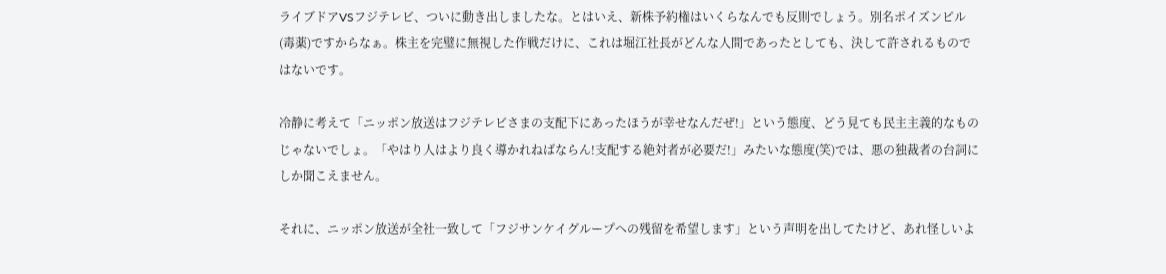ライブドアVSフジテレビ、ついに動き出しましたな。とはいえ、新株予約権はいくらなんでも反則でしょう。別名ポイズンピル(毒薬)ですからなぁ。株主を完璧に無視した作戦だけに、これは堀江社長がどんな人間であったとしても、決して許されるものではないです。

冷静に考えて「ニッポン放送はフジテレビさまの支配下にあったほうが幸せなんだぜ!」という態度、どう見ても民主主義的なものじゃないでしょ。「やはり人はより良く導かれねばならん!支配する絶対者が必要だ!」みたいな態度(笑)では、悪の独裁者の台詞にしか聞こえません。

それに、ニッポン放送が全社一致して「フジサンケイグループへの残留を希望します」という声明を出してたけど、あれ怪しいよ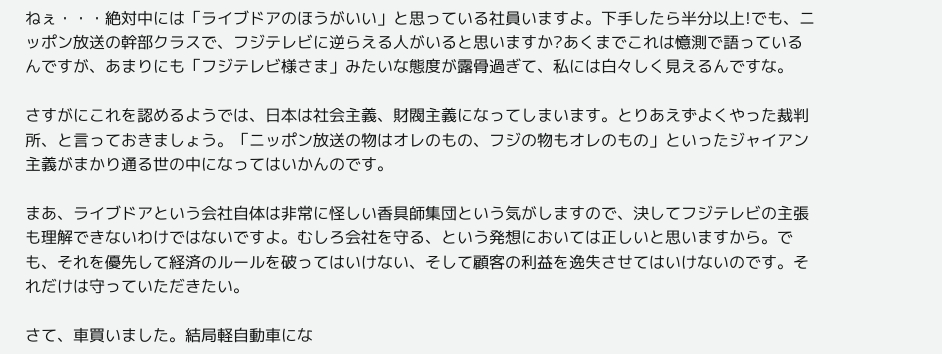ねぇ・・・絶対中には「ライブドアのほうがいい」と思っている社員いますよ。下手したら半分以上!でも、ニッポン放送の幹部クラスで、フジテレビに逆らえる人がいると思いますか?あくまでこれは憶測で語っているんですが、あまりにも「フジテレビ様さま」みたいな態度が露骨過ぎて、私には白々しく見えるんですな。

さすがにこれを認めるようでは、日本は社会主義、財閥主義になってしまいます。とりあえずよくやった裁判所、と言っておきましょう。「ニッポン放送の物はオレのもの、フジの物もオレのもの」といったジャイアン主義がまかり通る世の中になってはいかんのです。

まあ、ライブドアという会社自体は非常に怪しい香具師集団という気がしますので、決してフジテレビの主張も理解できないわけではないですよ。むしろ会社を守る、という発想においては正しいと思いますから。でも、それを優先して経済のルールを破ってはいけない、そして顧客の利益を逸失させてはいけないのです。それだけは守っていただきたい。

さて、車買いました。結局軽自動車にな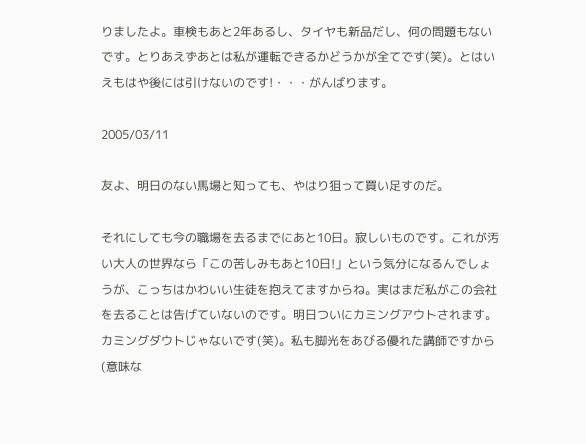りましたよ。車検もあと2年あるし、タイヤも新品だし、何の問題もないです。とりあえずあとは私が運転できるかどうかが全てです(笑)。とはいえもはや後には引けないのです!・・・がんばります。

2005/03/11

友よ、明日のない馬場と知っても、やはり狙って買い足すのだ。

それにしても今の職場を去るまでにあと10日。寂しいものです。これが汚い大人の世界なら「この苦しみもあと10日!」という気分になるんでしょうが、こっちはかわいい生徒を抱えてますからね。実はまだ私がこの会社を去ることは告げていないのです。明日ついにカミングアウトされます。カミングダウトじゃないです(笑)。私も脚光をあびる優れた講師ですから(意味な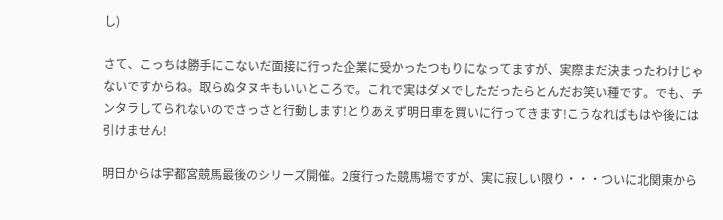し)

さて、こっちは勝手にこないだ面接に行った企業に受かったつもりになってますが、実際まだ決まったわけじゃないですからね。取らぬタヌキもいいところで。これで実はダメでしただったらとんだお笑い種です。でも、チンタラしてられないのでさっさと行動します!とりあえず明日車を買いに行ってきます!こうなればもはや後には引けません!

明日からは宇都宮競馬最後のシリーズ開催。2度行った競馬場ですが、実に寂しい限り・・・ついに北関東から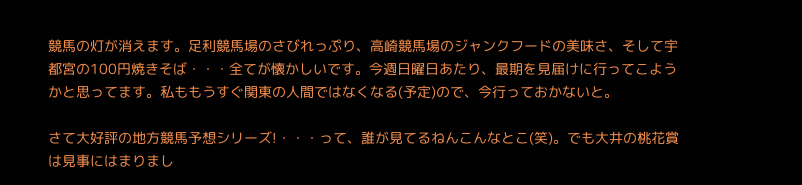競馬の灯が消えます。足利競馬場のさびれっぷり、高崎競馬場のジャンクフードの美味さ、そして宇都宮の100円焼きそば・・・全てが懐かしいです。今週日曜日あたり、最期を見届けに行ってこようかと思ってます。私ももうすぐ関東の人間ではなくなる(予定)ので、今行っておかないと。

さて大好評の地方競馬予想シリーズ!・・・って、誰が見てるねんこんなとこ(笑)。でも大井の桃花賞は見事にはまりまし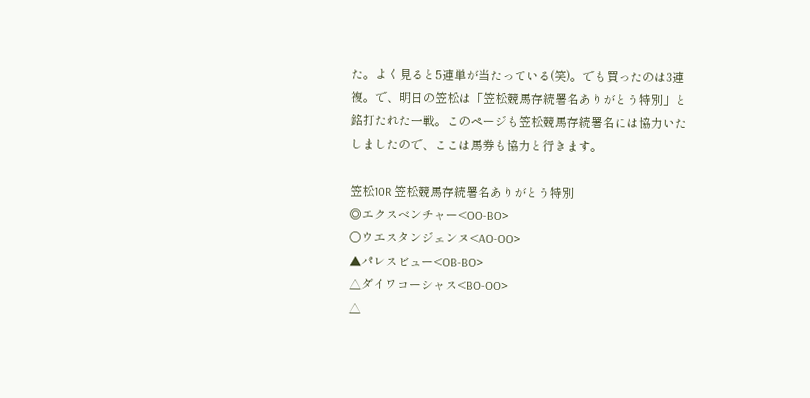た。よく見ると5連単が当たっている(笑)。でも買ったのは3連複。で、明日の笠松は「笠松競馬存続署名ありがとう特別」と銘打たれた一戦。このページも笠松競馬存続署名には協力いたしましたので、ここは馬券も協力と行きます。

笠松10R 笠松競馬存続署名ありがとう特別
◎エクスベンチャー<OO-BO>
○ウエスタンジェンヌ<AO-OO>
▲パレスビュー<OB-BO>
△ダイワコーシャス<BO-OO>
△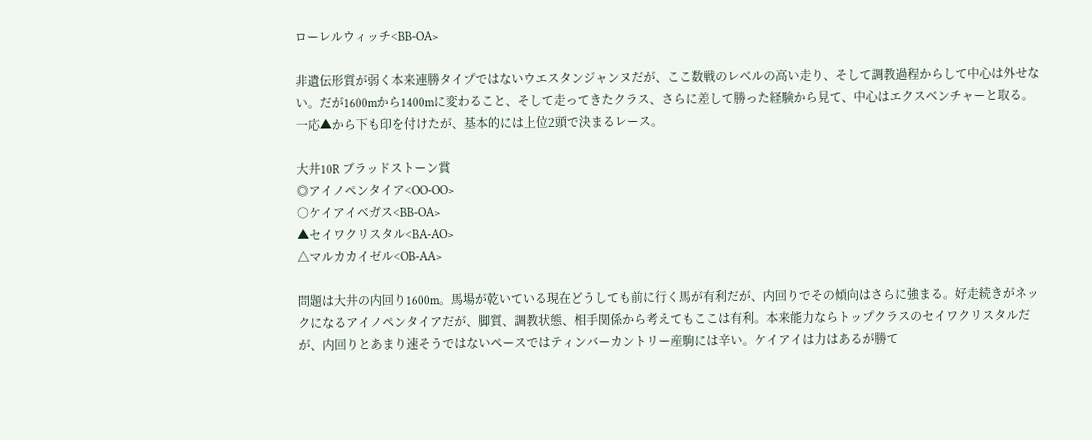ローレルウィッチ<BB-OA>

非遺伝形質が弱く本来連勝タイプではないウエスタンジャンヌだが、ここ数戦のレベルの高い走り、そして調教過程からして中心は外せない。だが1600mから1400mに変わること、そして走ってきたクラス、さらに差して勝った経験から見て、中心はエクスベンチャーと取る。一応▲から下も印を付けたが、基本的には上位2頭で決まるレース。

大井10R ブラッドストーン賞
◎アイノペンタイア<OO-OO>
○ケイアイベガス<BB-OA>
▲セイワクリスタル<BA-AO>
△マルカカイゼル<OB-AA>

問題は大井の内回り1600m。馬場が乾いている現在どうしても前に行く馬が有利だが、内回りでその傾向はさらに強まる。好走続きがネックになるアイノペンタイアだが、脚質、調教状態、相手関係から考えてもここは有利。本来能力ならトップクラスのセイワクリスタルだが、内回りとあまり速そうではないペースではティンバーカントリー産駒には辛い。ケイアイは力はあるが勝て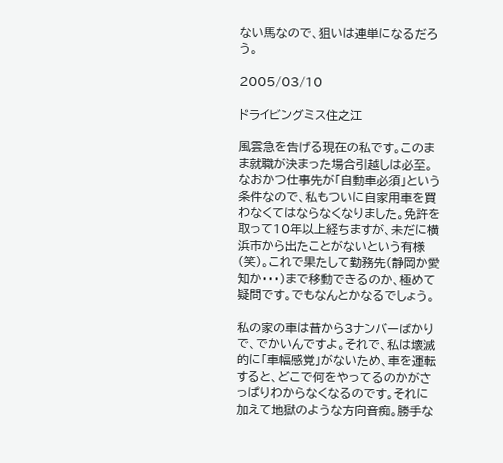ない馬なので、狙いは連単になるだろう。

2005/03/10

ドライビングミス住之江

風雲急を告げる現在の私です。このまま就職が決まった場合引越しは必至。なおかつ仕事先が「自動車必須」という条件なので、私もついに自家用車を買わなくてはならなくなりました。免許を取って10年以上経ちますが、未だに横浜市から出たことがないという有様(笑)。これで果たして勤務先(静岡か愛知か・・・)まで移動できるのか、極めて疑問です。でもなんとかなるでしょう。

私の家の車は昔から3ナンバーばかりで、でかいんですよ。それで、私は壊滅的に「車幅感覚」がないため、車を運転すると、どこで何をやってるのかがさっぱりわからなくなるのです。それに加えて地獄のような方向音痴。勝手な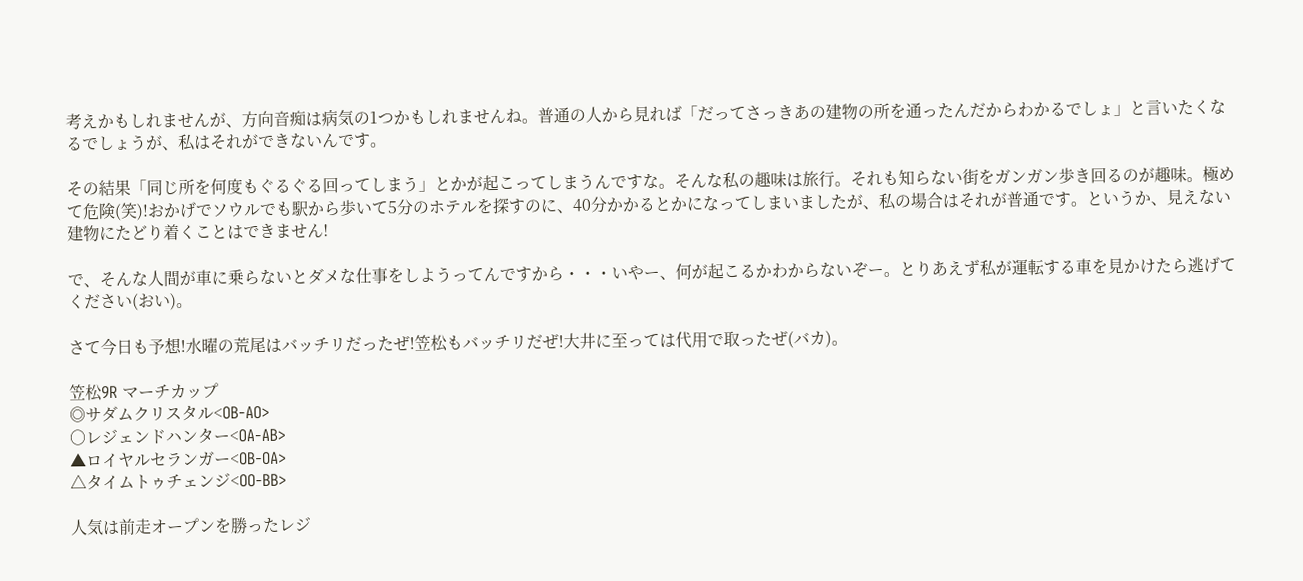考えかもしれませんが、方向音痴は病気の1つかもしれませんね。普通の人から見れば「だってさっきあの建物の所を通ったんだからわかるでしょ」と言いたくなるでしょうが、私はそれができないんです。

その結果「同じ所を何度もぐるぐる回ってしまう」とかが起こってしまうんですな。そんな私の趣味は旅行。それも知らない街をガンガン歩き回るのが趣味。極めて危険(笑)!おかげでソウルでも駅から歩いて5分のホテルを探すのに、40分かかるとかになってしまいましたが、私の場合はそれが普通です。というか、見えない建物にたどり着くことはできません!

で、そんな人間が車に乗らないとダメな仕事をしようってんですから・・・いやー、何が起こるかわからないぞー。とりあえず私が運転する車を見かけたら逃げてください(おい)。

さて今日も予想!水曜の荒尾はバッチリだったぜ!笠松もバッチリだぜ!大井に至っては代用で取ったぜ(バカ)。

笠松9R マーチカップ
◎サダムクリスタル<OB-AO>
○レジェンドハンター<OA-AB>
▲ロイヤルセランガー<OB-OA>
△タイムトゥチェンジ<OO-BB>

人気は前走オープンを勝ったレジ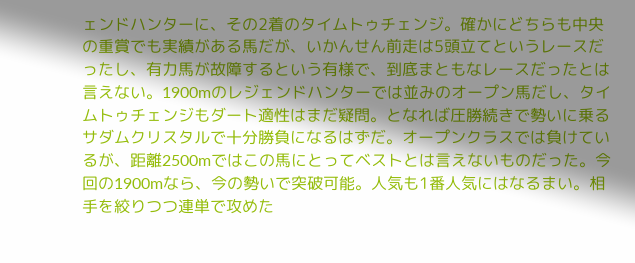ェンドハンターに、その2着のタイムトゥチェンジ。確かにどちらも中央の重賞でも実績がある馬だが、いかんせん前走は5頭立てというレースだったし、有力馬が故障するという有様で、到底まともなレースだったとは言えない。1900mのレジェンドハンターでは並みのオープン馬だし、タイムトゥチェンジもダート適性はまだ疑問。となれば圧勝続きで勢いに乗るサダムクリスタルで十分勝負になるはずだ。オープンクラスでは負けているが、距離2500mではこの馬にとってベストとは言えないものだった。今回の1900mなら、今の勢いで突破可能。人気も1番人気にはなるまい。相手を絞りつつ連単で攻めた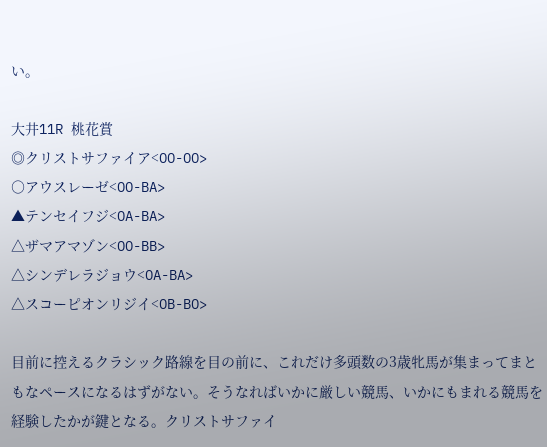い。

大井11R 桃花賞
◎クリストサファイア<OO-OO>
○アウスレーゼ<OO-BA>
▲テンセイフジ<OA-BA>
△ザマアマゾン<OO-BB>
△シンデレラジョウ<OA-BA>
△スコーピオンリジイ<OB-BO>

目前に控えるクラシック路線を目の前に、これだけ多頭数の3歳牝馬が集まってまともなペースになるはずがない。そうなればいかに厳しい競馬、いかにもまれる競馬を経験したかが鍵となる。クリストサファイ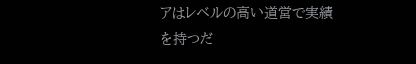アはレベルの高い道営で実績を持つだ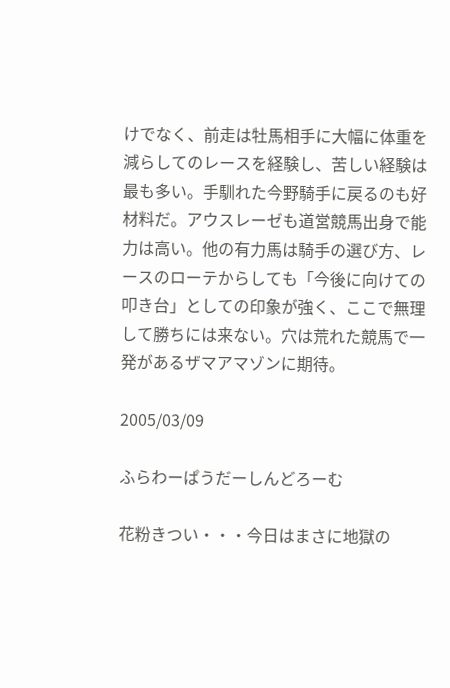けでなく、前走は牡馬相手に大幅に体重を減らしてのレースを経験し、苦しい経験は最も多い。手馴れた今野騎手に戻るのも好材料だ。アウスレーゼも道営競馬出身で能力は高い。他の有力馬は騎手の選び方、レースのローテからしても「今後に向けての叩き台」としての印象が強く、ここで無理して勝ちには来ない。穴は荒れた競馬で一発があるザマアマゾンに期待。

2005/03/09

ふらわーぱうだーしんどろーむ

花粉きつい・・・今日はまさに地獄の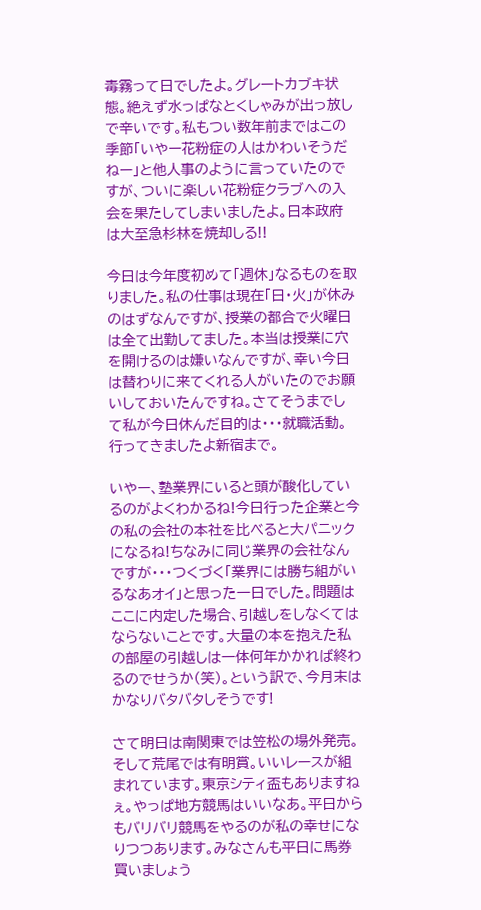毒霧って日でしたよ。グレートカブキ状態。絶えず水っぱなとくしゃみが出っ放しで辛いです。私もつい数年前まではこの季節「いやー花粉症の人はかわいそうだねー」と他人事のように言っていたのですが、ついに楽しい花粉症クラブへの入会を果たしてしまいましたよ。日本政府は大至急杉林を焼却しる!!

今日は今年度初めて「週休」なるものを取りました。私の仕事は現在「日・火」が休みのはずなんですが、授業の都合で火曜日は全て出勤してました。本当は授業に穴を開けるのは嫌いなんですが、幸い今日は替わりに来てくれる人がいたのでお願いしておいたんですね。さてそうまでして私が今日休んだ目的は・・・就職活動。行ってきましたよ新宿まで。

いやー、塾業界にいると頭が酸化しているのがよくわかるね!今日行った企業と今の私の会社の本社を比べると大パニックになるね!ちなみに同じ業界の会社なんですが・・・つくづく「業界には勝ち組がいるなあオイ」と思った一日でした。問題はここに内定した場合、引越しをしなくてはならないことです。大量の本を抱えた私の部屋の引越しは一体何年かかれば終わるのでせうか(笑)。という訳で、今月末はかなりバタバタしそうです!

さて明日は南関東では笠松の場外発売。そして荒尾では有明賞。いいレースが組まれています。東京シティ盃もありますねぇ。やっぱ地方競馬はいいなあ。平日からもバリバリ競馬をやるのが私の幸せになりつつあります。みなさんも平日に馬券買いましょう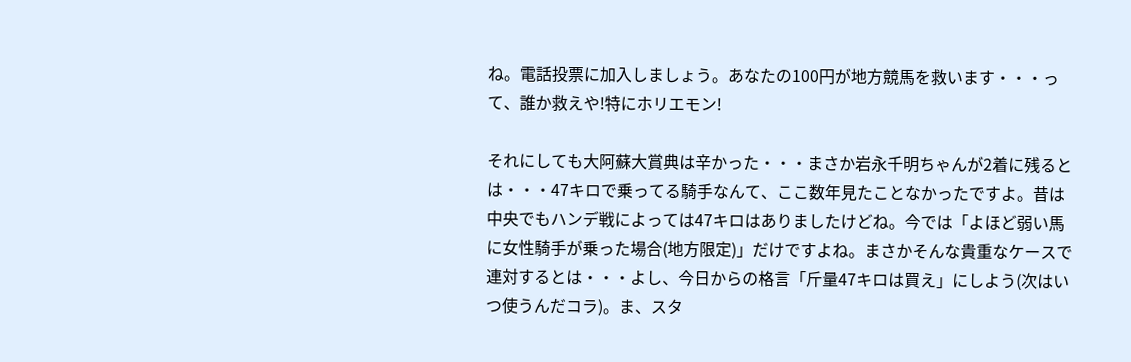ね。電話投票に加入しましょう。あなたの100円が地方競馬を救います・・・って、誰か救えや!特にホリエモン!

それにしても大阿蘇大賞典は辛かった・・・まさか岩永千明ちゃんが2着に残るとは・・・47キロで乗ってる騎手なんて、ここ数年見たことなかったですよ。昔は中央でもハンデ戦によっては47キロはありましたけどね。今では「よほど弱い馬に女性騎手が乗った場合(地方限定)」だけですよね。まさかそんな貴重なケースで連対するとは・・・よし、今日からの格言「斤量47キロは買え」にしよう(次はいつ使うんだコラ)。ま、スタ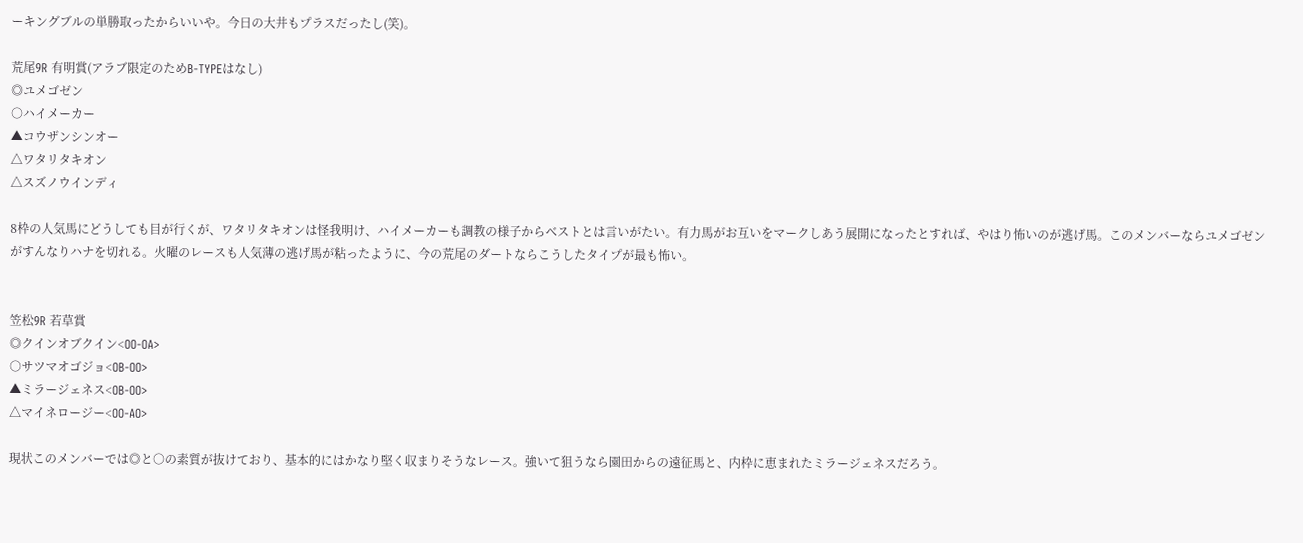ーキングブルの単勝取ったからいいや。今日の大井もプラスだったし(笑)。

荒尾9R 有明賞(アラブ限定のためB-TYPEはなし)
◎ユメゴゼン
○ハイメーカー
▲コウザンシンオー
△ワタリタキオン
△スズノウインディ

8枠の人気馬にどうしても目が行くが、ワタリタキオンは怪我明け、ハイメーカーも調教の様子からベストとは言いがたい。有力馬がお互いをマークしあう展開になったとすれば、やはり怖いのが逃げ馬。このメンバーならユメゴゼンがすんなりハナを切れる。火曜のレースも人気薄の逃げ馬が粘ったように、今の荒尾のダートならこうしたタイプが最も怖い。


笠松9R 若草賞
◎クインオブクイン<OO-OA>
○サツマオゴジョ<OB-OO>
▲ミラージェネス<OB-OO>
△マイネロージー<OO-AO>

現状このメンバーでは◎と○の素質が抜けており、基本的にはかなり堅く収まりそうなレース。強いて狙うなら園田からの遠征馬と、内枠に恵まれたミラージェネスだろう。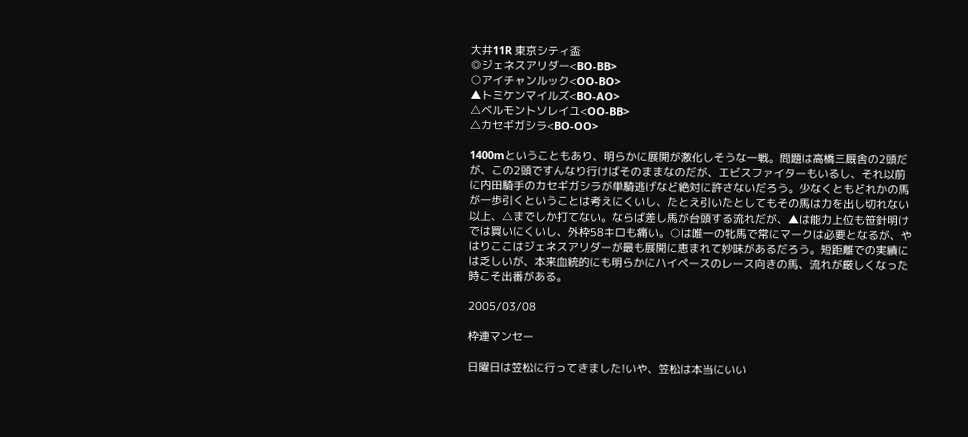大井11R 東京シティ盃
◎ジェネスアリダー<BO-BB>
○アイチャンルック<OO-BO>
▲トミケンマイルズ<BO-AO>
△ベルモントソレイユ<OO-BB>
△カセギガシラ<BO-OO>

1400mということもあり、明らかに展開が激化しそうな一戦。問題は高橋三厩舎の2頭だが、この2頭ですんなり行けばそのままなのだが、エビスファイターもいるし、それ以前に内田騎手のカセギガシラが単騎逃げなど絶対に許さないだろう。少なくともどれかの馬が一歩引くということは考えにくいし、たとえ引いたとしてもその馬は力を出し切れない以上、△までしか打てない。ならば差し馬が台頭する流れだが、▲は能力上位も笹針明けでは買いにくいし、外枠58キロも痛い。○は唯一の牝馬で常にマークは必要となるが、やはりここはジェネスアリダーが最も展開に恵まれて妙味があるだろう。短距離での実績には乏しいが、本来血統的にも明らかにハイペースのレース向きの馬、流れが厳しくなった時こそ出番がある。

2005/03/08

枠連マンセー

日曜日は笠松に行ってきました!いや、笠松は本当にいい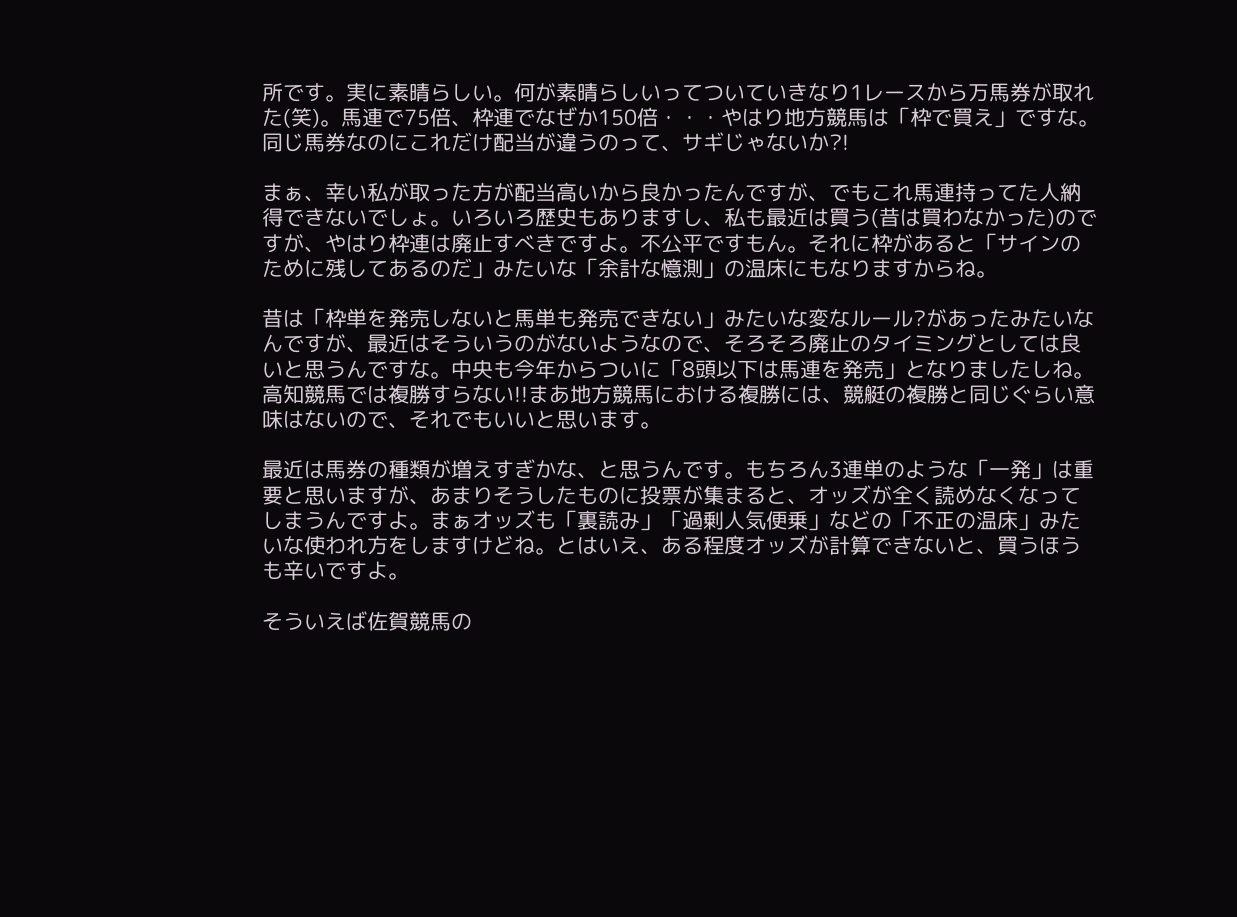所です。実に素晴らしい。何が素晴らしいってついていきなり1レースから万馬券が取れた(笑)。馬連で75倍、枠連でなぜか150倍・・・やはり地方競馬は「枠で買え」ですな。同じ馬券なのにこれだけ配当が違うのって、サギじゃないか?!

まぁ、幸い私が取った方が配当高いから良かったんですが、でもこれ馬連持ってた人納得できないでしょ。いろいろ歴史もありますし、私も最近は買う(昔は買わなかった)のですが、やはり枠連は廃止すべきですよ。不公平ですもん。それに枠があると「サインのために残してあるのだ」みたいな「余計な憶測」の温床にもなりますからね。

昔は「枠単を発売しないと馬単も発売できない」みたいな変なルール?があったみたいなんですが、最近はそういうのがないようなので、そろそろ廃止のタイミングとしては良いと思うんですな。中央も今年からついに「8頭以下は馬連を発売」となりましたしね。高知競馬では複勝すらない!!まあ地方競馬における複勝には、競艇の複勝と同じぐらい意味はないので、それでもいいと思います。

最近は馬券の種類が増えすぎかな、と思うんです。もちろん3連単のような「一発」は重要と思いますが、あまりそうしたものに投票が集まると、オッズが全く読めなくなってしまうんですよ。まぁオッズも「裏読み」「過剰人気便乗」などの「不正の温床」みたいな使われ方をしますけどね。とはいえ、ある程度オッズが計算できないと、買うほうも辛いですよ。

そういえば佐賀競馬の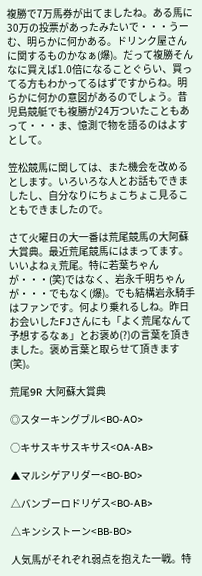複勝で7万馬券が出てましたね。ある馬に30万の投票があったみたいで・・・うーむ、明らかに何かある。ドリンク屋さんに関するものかなぁ(爆)。だって複勝そんなに買えば1.0倍になることぐらい、買ってる方もわかってるはずですからね。明らかに何かの意図があるのでしょう。昔児島競艇でも複勝が24万ついたこともあって・・・ま、憶測で物を語るのはよすとして。

笠松競馬に関しては、また機会を改めるとします。いろいろな人とお話もできましたし、自分なりにちょこちょこ見ることもできましたので。

さて火曜日の大一番は荒尾競馬の大阿蘇大賞典。最近荒尾競馬にはまってます。いいよねぇ荒尾。特に若葉ちゃんが・・・(笑)ではなく、岩永千明ちゃんが・・・でもなく(爆)。でも結構岩永騎手はファンです。何より乗れるしね。昨日お会いしたFJさんにも「よく荒尾なんて予想するなぁ」とお褒め(?)の言葉を頂きました。褒め言葉と取らせて頂きます(笑)。

荒尾9R 大阿蘇大賞典

◎スターキングブル<BO-AO>

○キサスキサスキサス<OA-AB>

▲マルシゲアリダー<BO-BO>

△バンブーロドリゲス<BO-AB>

△キンシストーン<BB-BO>

人気馬がそれぞれ弱点を抱えた一戦。特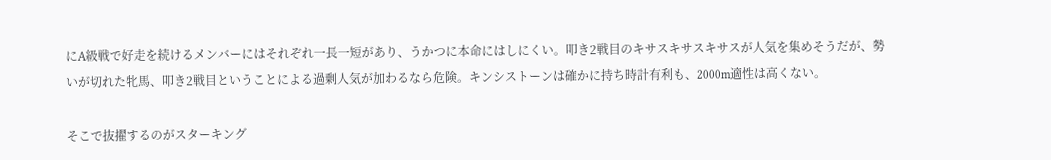にA級戦で好走を続けるメンバーにはそれぞれ一長一短があり、うかつに本命にはしにくい。叩き2戦目のキサスキサスキサスが人気を集めそうだが、勢いが切れた牝馬、叩き2戦目ということによる過剰人気が加わるなら危険。キンシストーンは確かに持ち時計有利も、2000m適性は高くない。

そこで抜擢するのがスターキング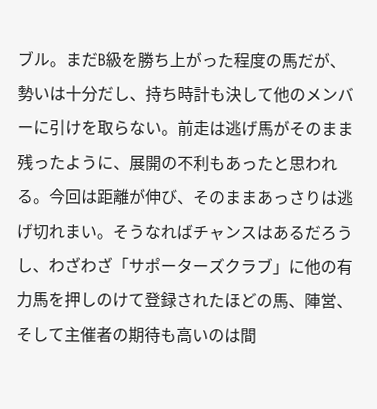ブル。まだB級を勝ち上がった程度の馬だが、勢いは十分だし、持ち時計も決して他のメンバーに引けを取らない。前走は逃げ馬がそのまま残ったように、展開の不利もあったと思われる。今回は距離が伸び、そのままあっさりは逃げ切れまい。そうなればチャンスはあるだろうし、わざわざ「サポーターズクラブ」に他の有力馬を押しのけて登録されたほどの馬、陣営、そして主催者の期待も高いのは間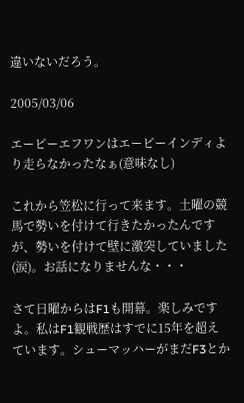違いないだろう。

2005/03/06

エーピーエフワンはエーピーインディより走らなかったなぁ(意味なし)

これから笠松に行って来ます。土曜の競馬で勢いを付けて行きたかったんですが、勢いを付けて壁に激突していました(涙)。お話になりませんな・・・

さて日曜からはF1も開幕。楽しみですよ。私はF1観戦歴はすでに15年を超えています。シューマッハーがまだF3とか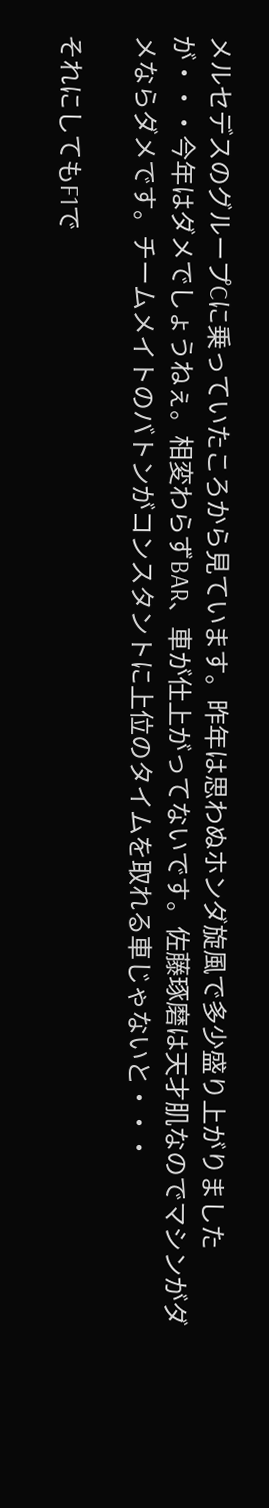メルセデスのグループCに乗っていたころから見ています。昨年は思わぬホンダ旋風で多少盛り上がりましたが・・・今年はダメでしょうねぇ。相変わらずBAR、車が仕上がってないです。佐藤琢磨は天才肌なのでマシンがダメならダメです。チームメイトのバトンがコンスタントに上位のタイムを取れる車じゃないと・・・

それにしてもF1で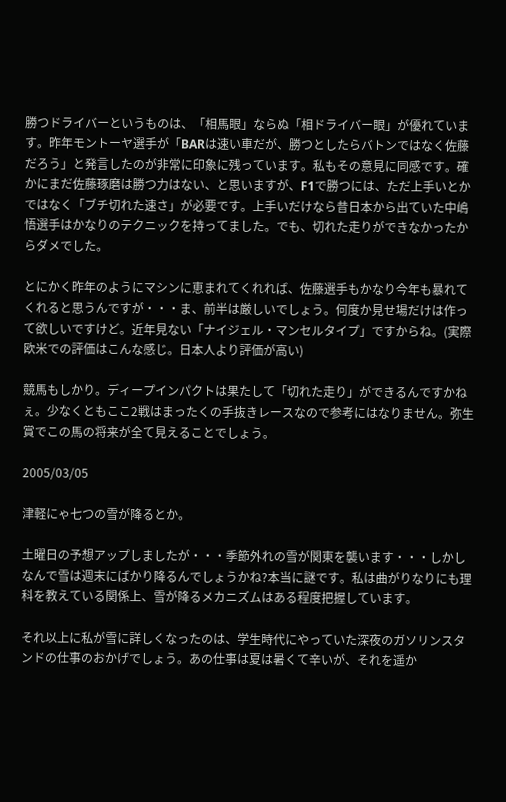勝つドライバーというものは、「相馬眼」ならぬ「相ドライバー眼」が優れています。昨年モントーヤ選手が「BARは速い車だが、勝つとしたらバトンではなく佐藤だろう」と発言したのが非常に印象に残っています。私もその意見に同感です。確かにまだ佐藤琢磨は勝つ力はない、と思いますが、F1で勝つには、ただ上手いとかではなく「ブチ切れた速さ」が必要です。上手いだけなら昔日本から出ていた中嶋悟選手はかなりのテクニックを持ってました。でも、切れた走りができなかったからダメでした。

とにかく昨年のようにマシンに恵まれてくれれば、佐藤選手もかなり今年も暴れてくれると思うんですが・・・ま、前半は厳しいでしょう。何度か見せ場だけは作って欲しいですけど。近年見ない「ナイジェル・マンセルタイプ」ですからね。(実際欧米での評価はこんな感じ。日本人より評価が高い)

競馬もしかり。ディープインパクトは果たして「切れた走り」ができるんですかねぇ。少なくともここ2戦はまったくの手抜きレースなので参考にはなりません。弥生賞でこの馬の将来が全て見えることでしょう。

2005/03/05

津軽にゃ七つの雪が降るとか。

土曜日の予想アップしましたが・・・季節外れの雪が関東を襲います・・・しかしなんで雪は週末にばかり降るんでしょうかね?本当に謎です。私は曲がりなりにも理科を教えている関係上、雪が降るメカニズムはある程度把握しています。

それ以上に私が雪に詳しくなったのは、学生時代にやっていた深夜のガソリンスタンドの仕事のおかげでしょう。あの仕事は夏は暑くて辛いが、それを遥か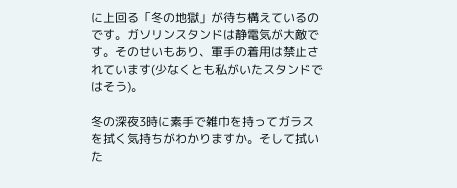に上回る「冬の地獄」が待ち構えているのです。ガソリンスタンドは静電気が大敵です。そのせいもあり、軍手の着用は禁止されています(少なくとも私がいたスタンドではそう)。

冬の深夜3時に素手で雑巾を持ってガラスを拭く気持ちがわかりますか。そして拭いた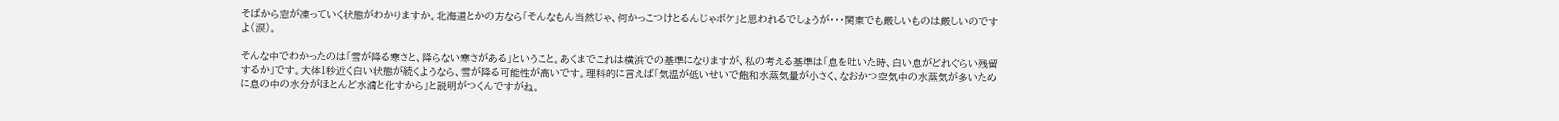そばから窓が凍っていく状態がわかりますか。北海道とかの方なら「そんなもん当然じゃ、何かっこつけとるんじゃボケ」と思われるでしょうが・・・関東でも厳しいものは厳しいのですよ(涙)。

そんな中でわかったのは「雪が降る寒さと、降らない寒さがある」ということ。あくまでこれは横浜での基準になりますが、私の考える基準は「息を吐いた時、白い息がどれぐらい残留するか」です。大体1秒近く白い状態が続くようなら、雪が降る可能性が高いです。理科的に言えば「気温が低いせいで飽和水蒸気量が小さく、なおかつ空気中の水蒸気が多いために息の中の水分がほとんど水滴と化すから」と説明がつくんですがね。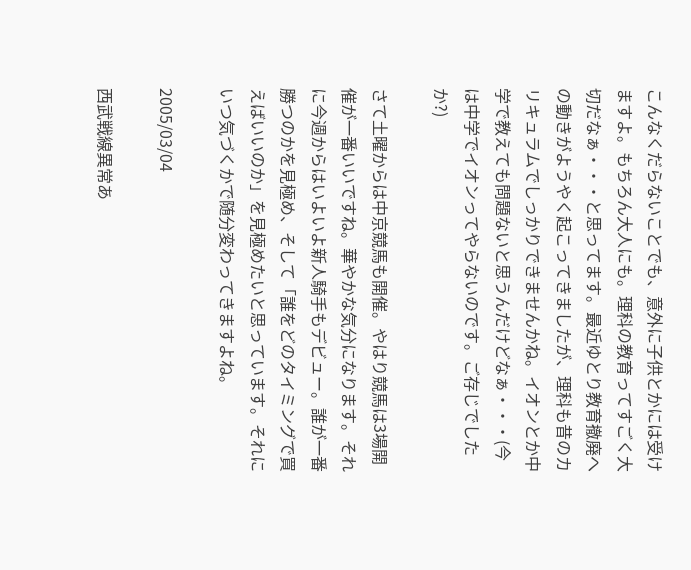こんなくだらないことでも、意外に子供とかには受けますよ。もちろん大人にも。理科の教育ってすごく大切だなぁ・・・と思ってます。最近ゆとり教育撤廃への動きがようやく起こってきましたが、理科も昔のカリキュラムでしっかりできませんかね。イオンとか中学で教えても問題ないと思うんだけどなぁ・・・(今は中学でイオンってやらないのです。ご存じでしたか?)

さて土曜からは中京競馬も開催。やはり競馬は3場開催が一番いいですね。華やかな気分になります。それに今週からはいよいよ新人騎手もデビュー。誰が一番勝つのかを見極め、そして「誰をどのタイミングで買えばいいのか」を見極めたいと思っています。それにいつ気づくかで随分変わってきますよね。

2005/03/04

西武戦線異常あ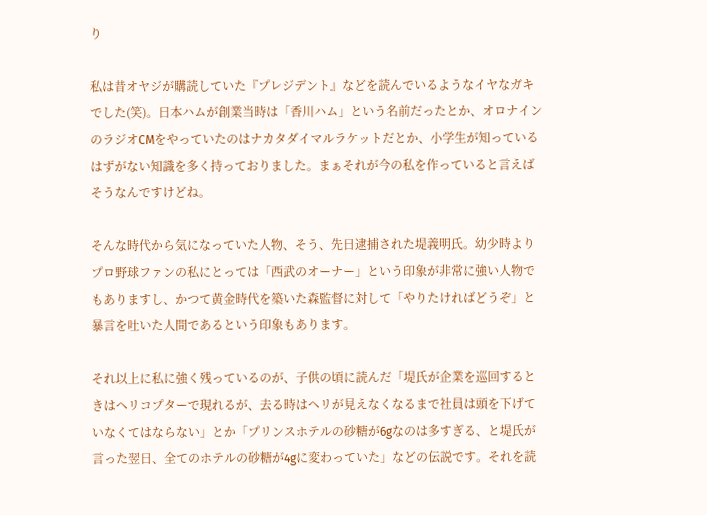り

私は昔オヤジが購読していた『プレジデント』などを読んでいるようなイヤなガキでした(笑)。日本ハムが創業当時は「香川ハム」という名前だったとか、オロナインのラジオCMをやっていたのはナカタダイマルラケットだとか、小学生が知っているはずがない知識を多く持っておりました。まぁそれが今の私を作っていると言えばそうなんですけどね。

そんな時代から気になっていた人物、そう、先日逮捕された堤義明氏。幼少時よりプロ野球ファンの私にとっては「西武のオーナー」という印象が非常に強い人物でもありますし、かつて黄金時代を築いた森監督に対して「やりたければどうぞ」と暴言を吐いた人間であるという印象もあります。

それ以上に私に強く残っているのが、子供の頃に読んだ「堤氏が企業を巡回するときはヘリコプターで現れるが、去る時はヘリが見えなくなるまで社員は頭を下げていなくてはならない」とか「プリンスホテルの砂糖が6gなのは多すぎる、と堤氏が言った翌日、全てのホテルの砂糖が4gに変わっていた」などの伝説です。それを読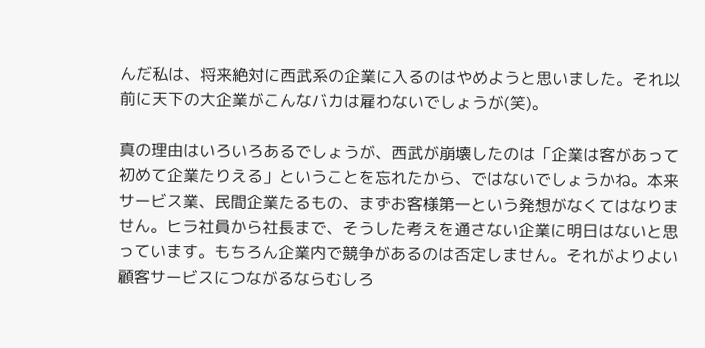んだ私は、将来絶対に西武系の企業に入るのはやめようと思いました。それ以前に天下の大企業がこんなバカは雇わないでしょうが(笑)。

真の理由はいろいろあるでしょうが、西武が崩壊したのは「企業は客があって初めて企業たりえる」ということを忘れたから、ではないでしょうかね。本来サービス業、民間企業たるもの、まずお客様第一という発想がなくてはなりません。ヒラ社員から社長まで、そうした考えを通さない企業に明日はないと思っています。もちろん企業内で競争があるのは否定しません。それがよりよい顧客サービスにつながるならむしろ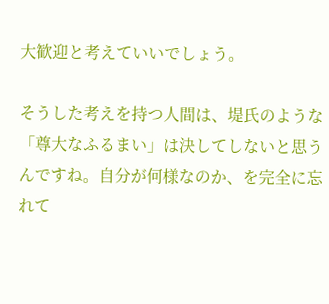大歓迎と考えていいでしょう。

そうした考えを持つ人間は、堤氏のような「尊大なふるまい」は決してしないと思うんですね。自分が何様なのか、を完全に忘れて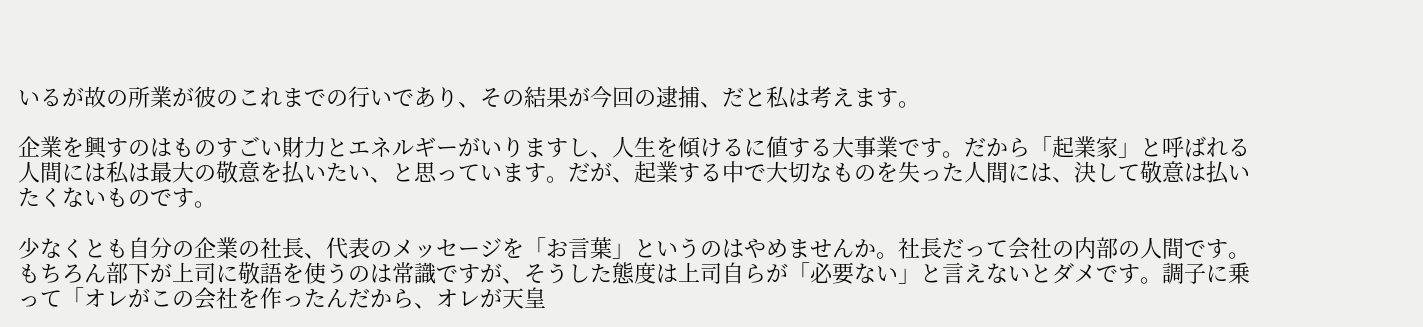いるが故の所業が彼のこれまでの行いであり、その結果が今回の逮捕、だと私は考えます。

企業を興すのはものすごい財力とエネルギーがいりますし、人生を傾けるに値する大事業です。だから「起業家」と呼ばれる人間には私は最大の敬意を払いたい、と思っています。だが、起業する中で大切なものを失った人間には、決して敬意は払いたくないものです。

少なくとも自分の企業の社長、代表のメッセージを「お言葉」というのはやめませんか。社長だって会社の内部の人間です。もちろん部下が上司に敬語を使うのは常識ですが、そうした態度は上司自らが「必要ない」と言えないとダメです。調子に乗って「オレがこの会社を作ったんだから、オレが天皇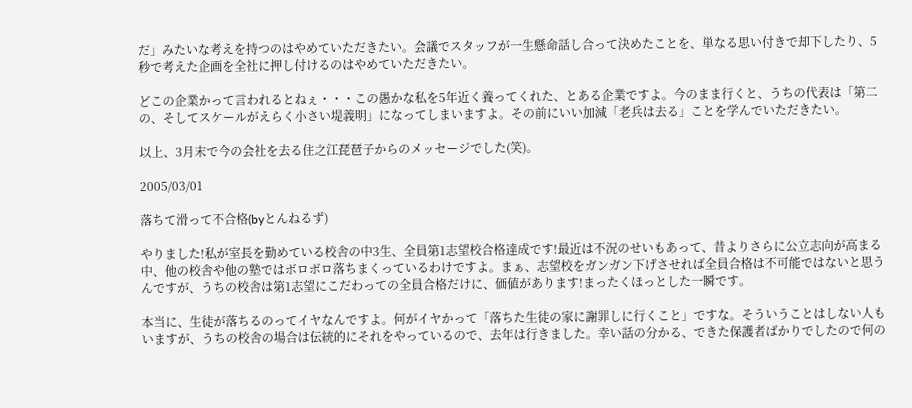だ」みたいな考えを持つのはやめていただきたい。会議でスタッフが一生懸命話し合って決めたことを、単なる思い付きで却下したり、5秒で考えた企画を全社に押し付けるのはやめていただきたい。

どこの企業かって言われるとねぇ・・・この愚かな私を5年近く養ってくれた、とある企業ですよ。今のまま行くと、うちの代表は「第二の、そしてスケールがえらく小さい堤義明」になってしまいますよ。その前にいい加減「老兵は去る」ことを学んでいただきたい。

以上、3月末で今の会社を去る住之江琵琶子からのメッセージでした(笑)。

2005/03/01

落ちて滑って不合格(byとんねるず)

やりました!私が室長を勤めている校舎の中3生、全員第1志望校合格達成です!最近は不況のせいもあって、昔よりさらに公立志向が高まる中、他の校舎や他の塾ではボロボロ落ちまくっているわけですよ。まぁ、志望校をガンガン下げさせれば全員合格は不可能ではないと思うんですが、うちの校舎は第1志望にこだわっての全員合格だけに、価値があります!まったくほっとした一瞬です。

本当に、生徒が落ちるのってイヤなんですよ。何がイヤかって「落ちた生徒の家に謝罪しに行くこと」ですな。そういうことはしない人もいますが、うちの校舎の場合は伝統的にそれをやっているので、去年は行きました。幸い話の分かる、できた保護者ばかりでしたので何の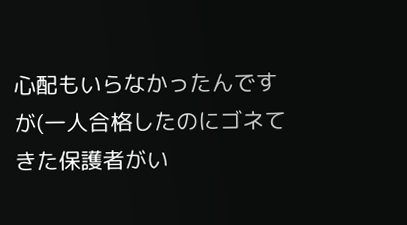心配もいらなかったんですが(一人合格したのにゴネてきた保護者がい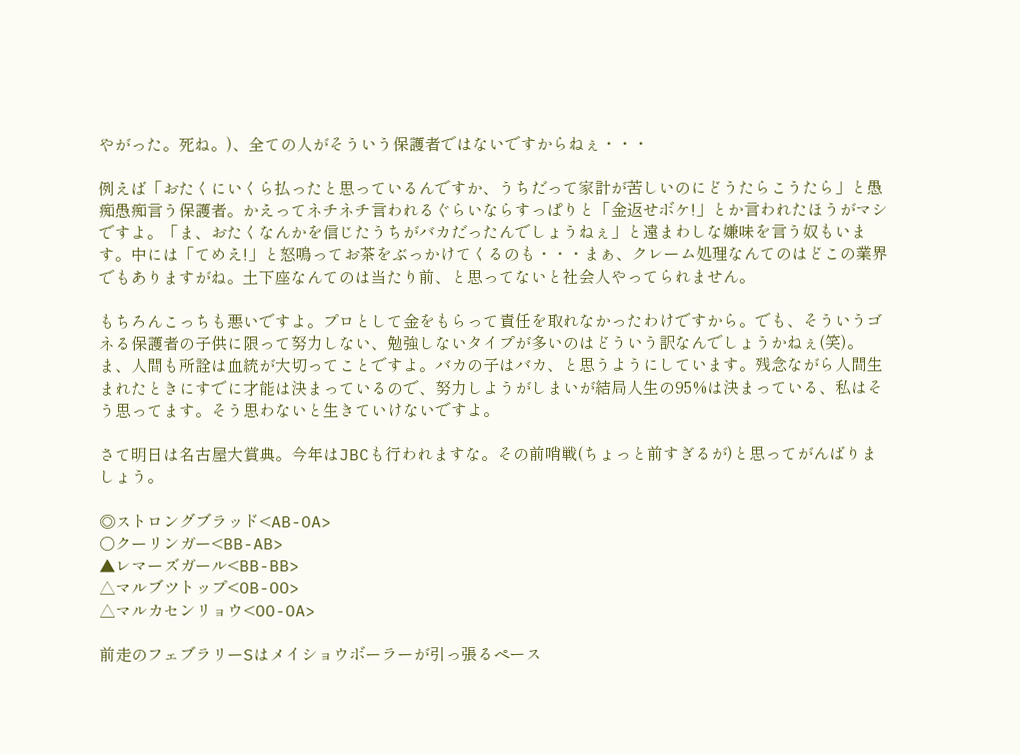やがった。死ね。)、全ての人がそういう保護者ではないですからねぇ・・・

例えば「おたくにいくら払ったと思っているんですか、うちだって家計が苦しいのにどうたらこうたら」と愚痴愚痴言う保護者。かえってネチネチ言われるぐらいならすっぱりと「金返せボケ!」とか言われたほうがマシですよ。「ま、おたくなんかを信じたうちがバカだったんでしょうねぇ」と遠まわしな嫌味を言う奴もいます。中には「てめえ!」と怒鳴ってお茶をぶっかけてくるのも・・・まぁ、クレーム処理なんてのはどこの業界でもありますがね。土下座なんてのは当たり前、と思ってないと社会人やってられません。

もちろんこっちも悪いですよ。プロとして金をもらって責任を取れなかったわけですから。でも、そういうゴネる保護者の子供に限って努力しない、勉強しないタイプが多いのはどういう訳なんでしょうかねぇ(笑)。ま、人間も所詮は血統が大切ってことですよ。バカの子はバカ、と思うようにしています。残念ながら人間生まれたときにすでに才能は決まっているので、努力しようがしまいが結局人生の95%は決まっている、私はそう思ってます。そう思わないと生きていけないですよ。

さて明日は名古屋大賞典。今年はJBCも行われますな。その前哨戦(ちょっと前すぎるが)と思ってがんばりましょう。

◎ストロングブラッド<AB-OA>
○クーリンガー<BB-AB>
▲レマーズガール<BB-BB>
△マルブツトップ<OB-OO>
△マルカセンリョウ<OO-OA>

前走のフェブラリーSはメイショウボーラーが引っ張るペース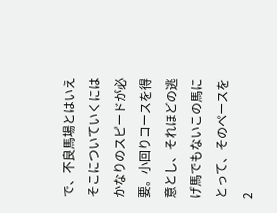で、不良馬場とはいえそこについていくにはかなりのスピードが必要。小回りコースを得意とし、それほどの逃げ馬でもないこの馬にとって、そのペースを2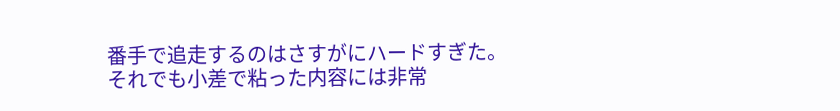番手で追走するのはさすがにハードすぎた。それでも小差で粘った内容には非常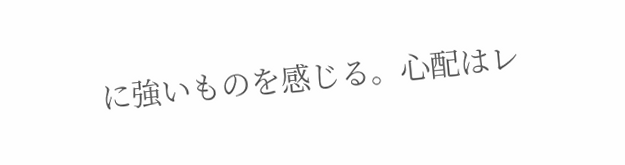に強いものを感じる。心配はレ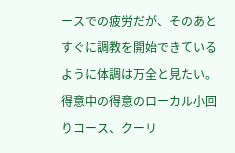ースでの疲労だが、そのあとすぐに調教を開始できているように体調は万全と見たい。得意中の得意のローカル小回りコース、クーリ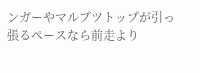ンガーやマルブツトップが引っ張るペースなら前走より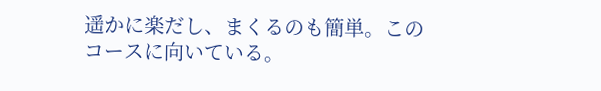遥かに楽だし、まくるのも簡単。このコースに向いている。